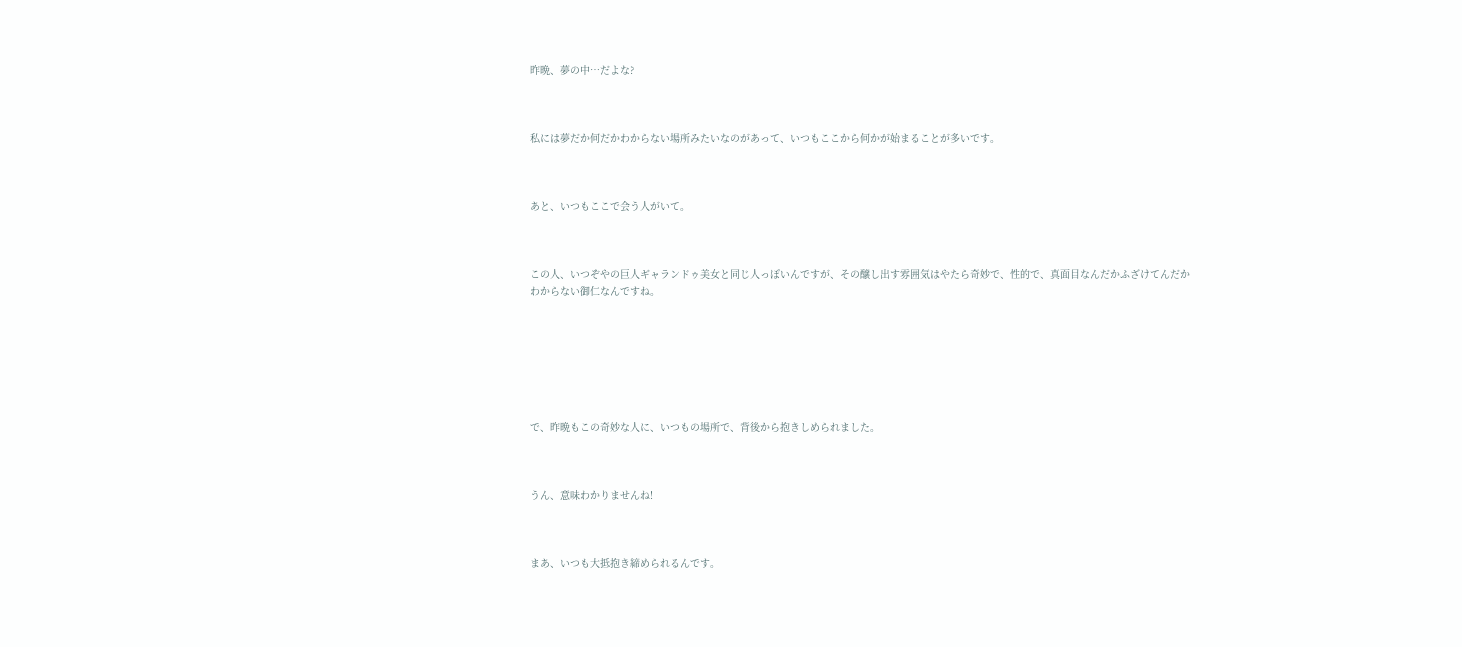昨晩、夢の中…だよな?



私には夢だか何だかわからない場所みたいなのがあって、いつもここから何かが始まることが多いです。



あと、いつもここで会う人がいて。



この人、いつぞやの巨人ギャランドゥ美女と同じ人っぽいんですが、その醸し出す雰囲気はやたら奇妙で、性的で、真面目なんだかふざけてんだかわからない御仁なんですね。







で、昨晩もこの奇妙な人に、いつもの場所で、背後から抱きしめられました。



うん、意味わかりませんね!



まあ、いつも大抵抱き締められるんです。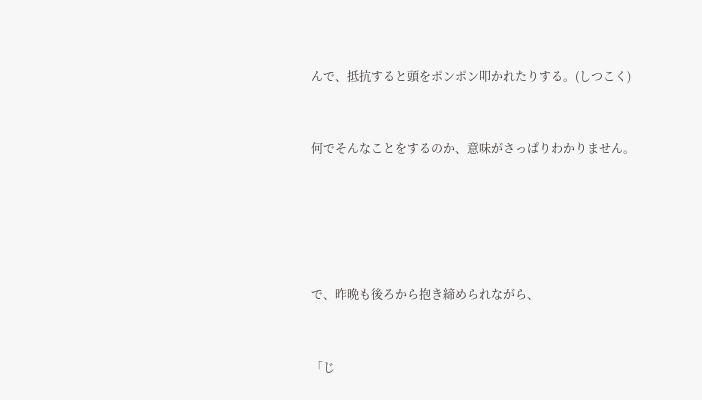んで、抵抗すると頭をポンポン叩かれたりする。(しつこく)



何でそんなことをするのか、意味がさっぱりわかりません。







で、昨晩も後ろから抱き締められながら、



「じ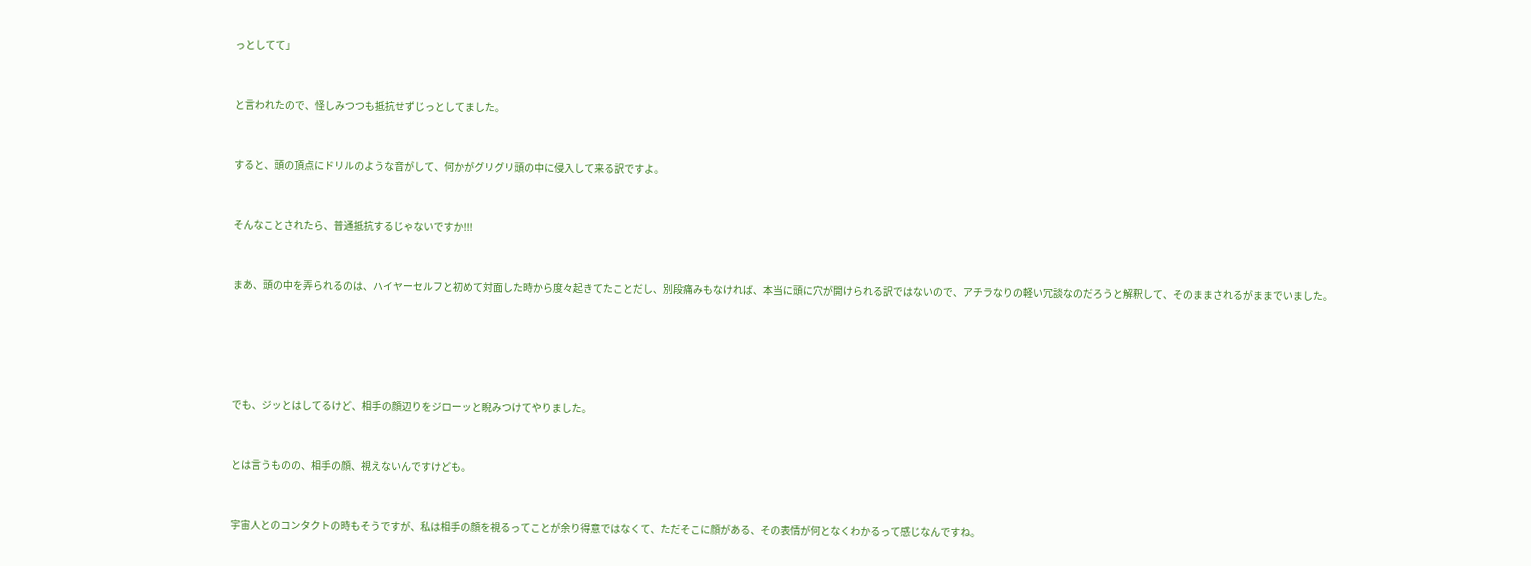っとしてて」



と言われたので、怪しみつつも抵抗せずじっとしてました。



すると、頭の頂点にドリルのような音がして、何かがグリグリ頭の中に侵入して来る訳ですよ。



そんなことされたら、普通抵抗するじゃないですか!!!



まあ、頭の中を弄られるのは、ハイヤーセルフと初めて対面した時から度々起きてたことだし、別段痛みもなければ、本当に頭に穴が開けられる訳ではないので、アチラなりの軽い冗談なのだろうと解釈して、そのままされるがままでいました。







でも、ジッとはしてるけど、相手の顔辺りをジローッと睨みつけてやりました。



とは言うものの、相手の顔、視えないんですけども。



宇宙人とのコンタクトの時もそうですが、私は相手の顔を視るってことが余り得意ではなくて、ただそこに顔がある、その表情が何となくわかるって感じなんですね。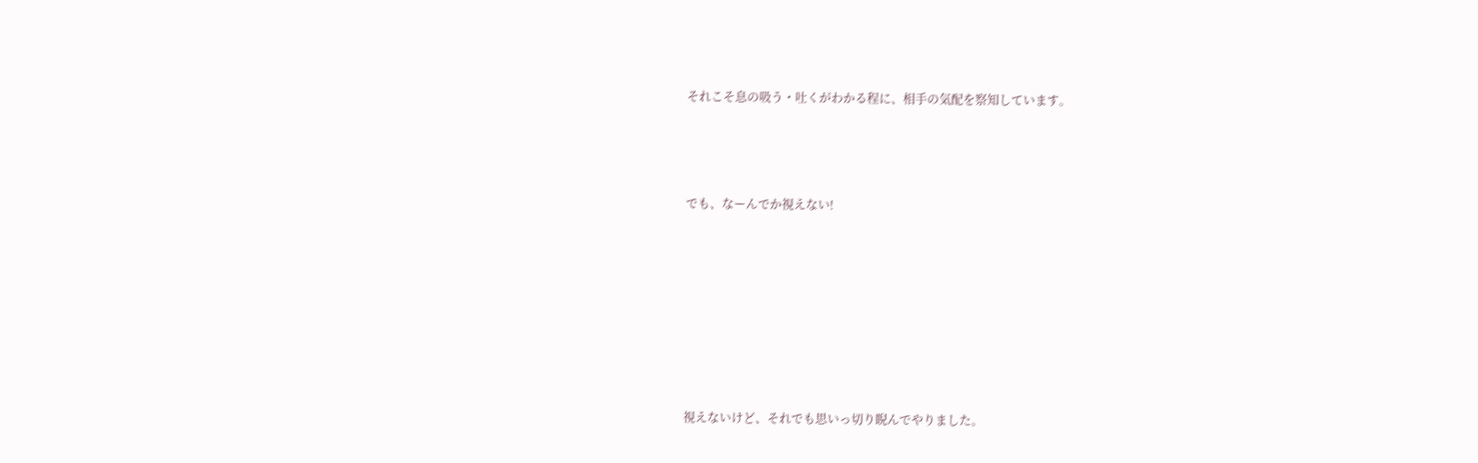それこそ息の吸う・吐くがわかる程に、相手の気配を察知しています。



でも、なーんでか視えない!







視えないけど、それでも思いっ切り睨んでやりました。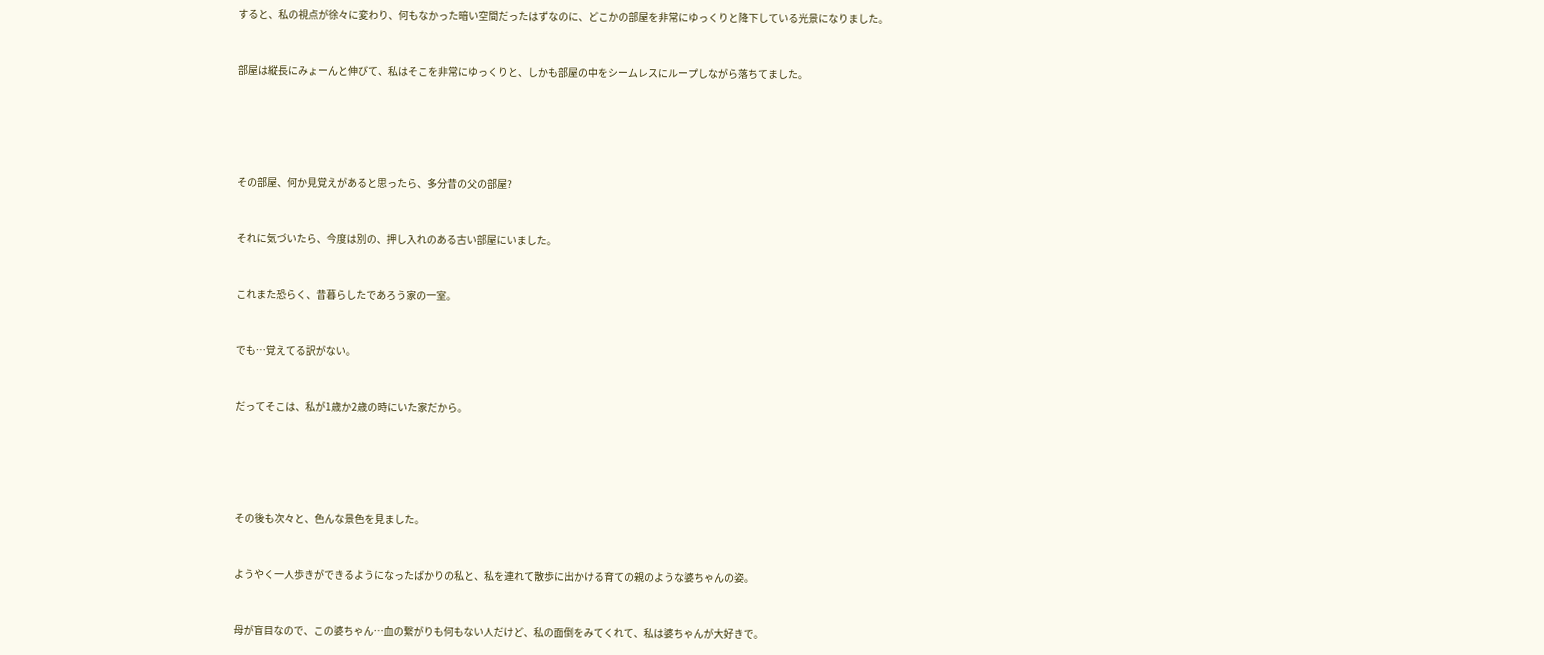すると、私の視点が徐々に変わり、何もなかった暗い空間だったはずなのに、どこかの部屋を非常にゆっくりと降下している光景になりました。



部屋は縦長にみょーんと伸びて、私はそこを非常にゆっくりと、しかも部屋の中をシームレスにループしながら落ちてました。







その部屋、何か見覚えがあると思ったら、多分昔の父の部屋?



それに気づいたら、今度は別の、押し入れのある古い部屋にいました。



これまた恐らく、昔暮らしたであろう家の一室。



でも…覚えてる訳がない。



だってそこは、私が1歳か2歳の時にいた家だから。







その後も次々と、色んな景色を見ました。



ようやく一人歩きができるようになったばかりの私と、私を連れて散歩に出かける育ての親のような婆ちゃんの姿。



母が盲目なので、この婆ちゃん…血の繋がりも何もない人だけど、私の面倒をみてくれて、私は婆ちゃんが大好きで。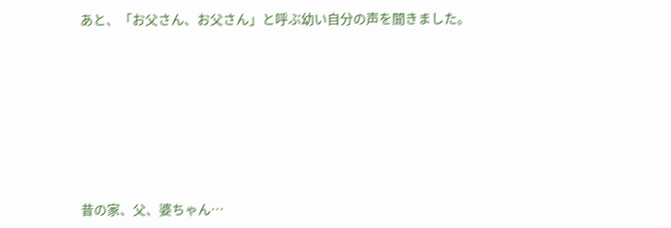あと、「お父さん、お父さん」と呼ぶ幼い自分の声を聞きました。







昔の家、父、婆ちゃん…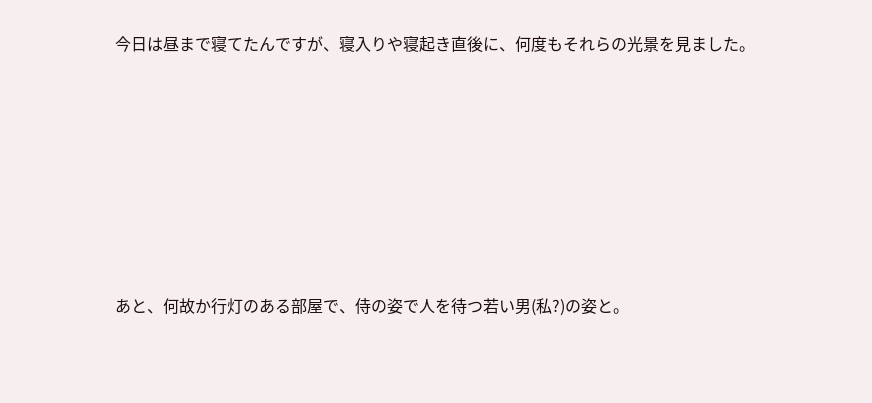今日は昼まで寝てたんですが、寝入りや寝起き直後に、何度もそれらの光景を見ました。







あと、何故か行灯のある部屋で、侍の姿で人を待つ若い男(私?)の姿と。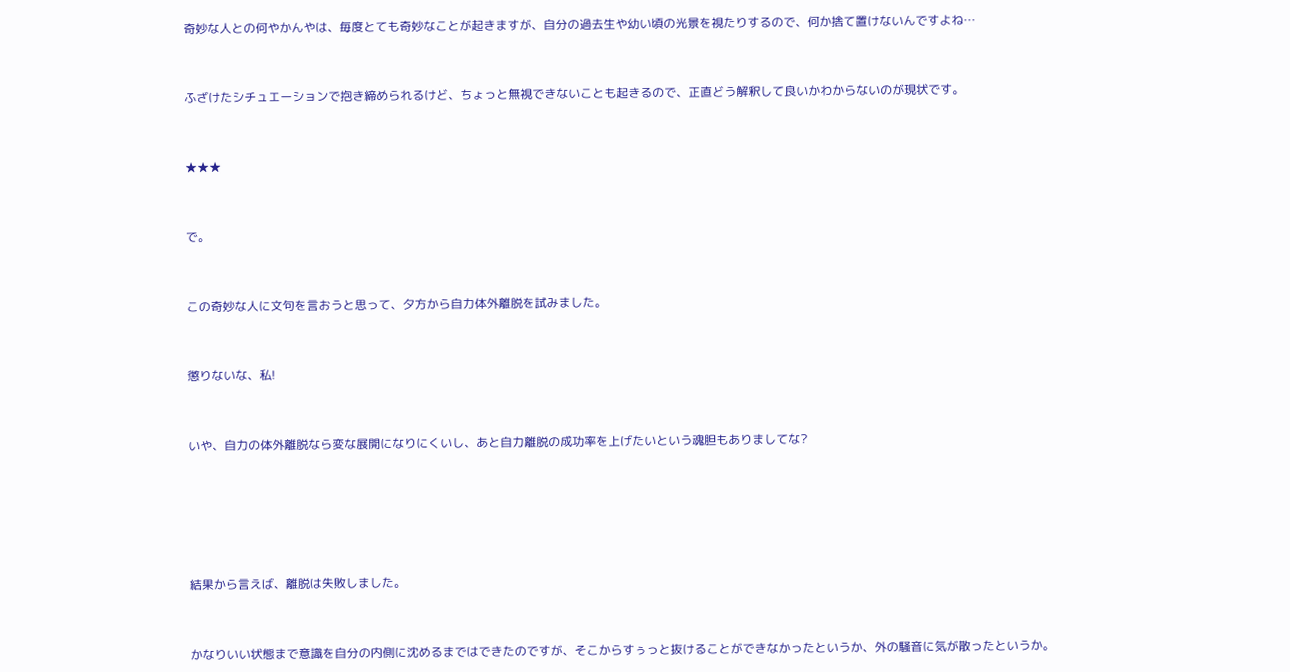奇妙な人との何やかんやは、毎度とても奇妙なことが起きますが、自分の過去生や幼い頃の光景を視たりするので、何か捨て置けないんですよね…



ふざけたシチュエーションで抱き締められるけど、ちょっと無視できないことも起きるので、正直どう解釈して良いかわからないのが現状です。



★★★



で。



この奇妙な人に文句を言おうと思って、夕方から自力体外離脱を試みました。



懲りないな、私!



いや、自力の体外離脱なら変な展開になりにくいし、あと自力離脱の成功率を上げたいという魂胆もありましてな?







結果から言えば、離脱は失敗しました。



かなりいい状態まで意識を自分の内側に沈めるまではできたのですが、そこからすぅっと抜けることができなかったというか、外の騒音に気が散ったというか。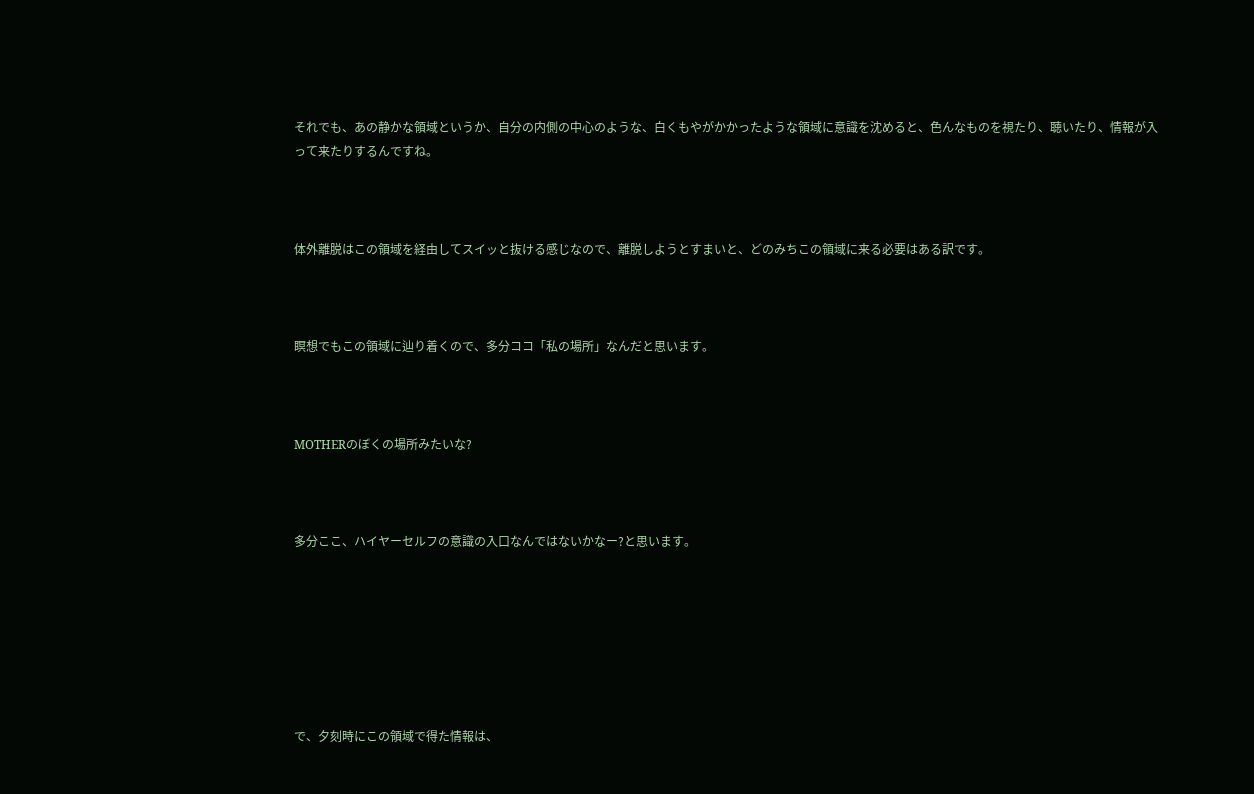それでも、あの静かな領域というか、自分の内側の中心のような、白くもやがかかったような領域に意識を沈めると、色んなものを視たり、聴いたり、情報が入って来たりするんですね。



体外離脱はこの領域を経由してスイッと抜ける感じなので、離脱しようとすまいと、どのみちこの領域に来る必要はある訳です。



瞑想でもこの領域に辿り着くので、多分ココ「私の場所」なんだと思います。



MOTHERのぼくの場所みたいな?



多分ここ、ハイヤーセルフの意識の入口なんではないかなー?と思います。







で、夕刻時にこの領域で得た情報は、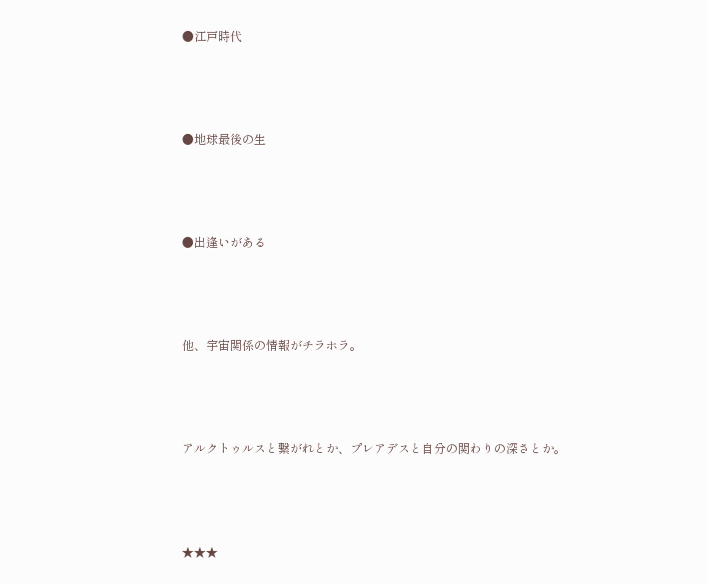●江戸時代



●地球最後の生



●出逢いがある



他、宇宙関係の情報がチラホラ。



アルクトゥルスと繋がれとか、プレアデスと自分の関わりの深さとか。



★★★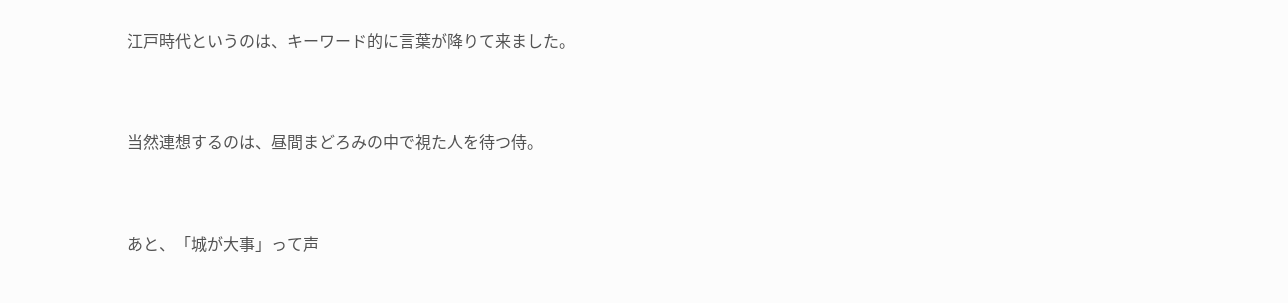江戸時代というのは、キーワード的に言葉が降りて来ました。



当然連想するのは、昼間まどろみの中で視た人を待つ侍。



あと、「城が大事」って声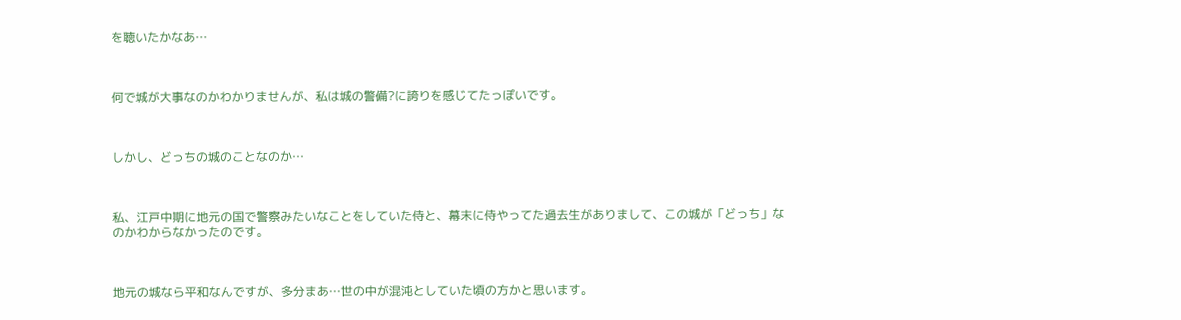を聴いたかなあ…



何で城が大事なのかわかりませんが、私は城の警備?に誇りを感じてたっぽいです。



しかし、どっちの城のことなのか…



私、江戸中期に地元の国で警察みたいなことをしていた侍と、幕末に侍やってた過去生がありまして、この城が「どっち」なのかわからなかったのです。



地元の城なら平和なんですが、多分まあ…世の中が混沌としていた頃の方かと思います。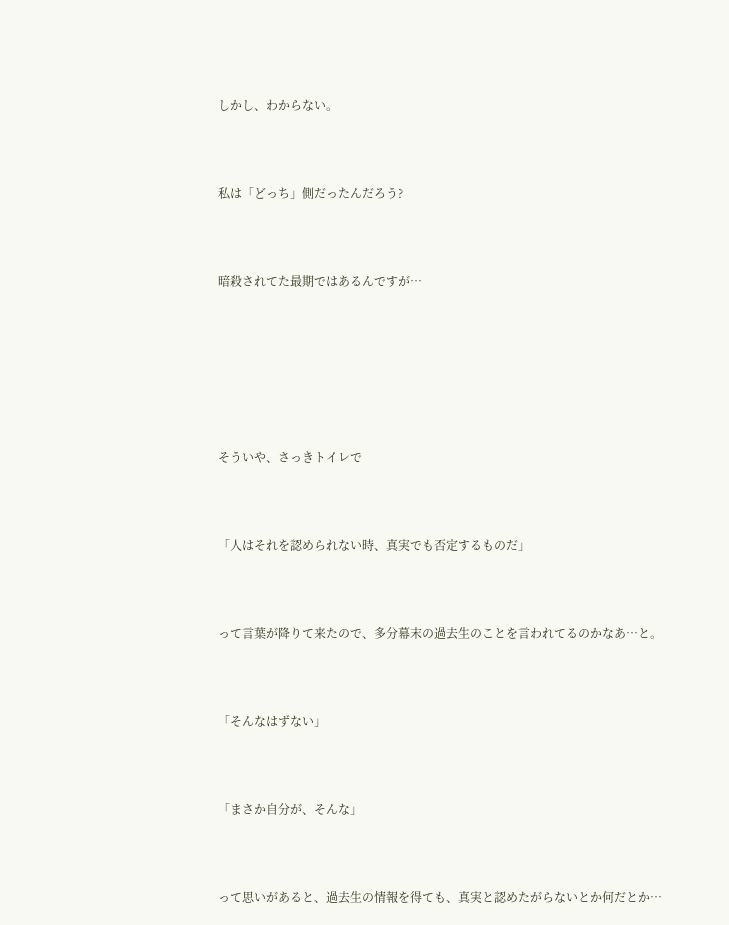しかし、わからない。



私は「どっち」側だったんだろう?



暗殺されてた最期ではあるんですが…







そういや、さっきトイレで



「人はそれを認められない時、真実でも否定するものだ」



って言葉が降りて来たので、多分幕末の過去生のことを言われてるのかなあ…と。



「そんなはずない」



「まさか自分が、そんな」



って思いがあると、過去生の情報を得ても、真実と認めたがらないとか何だとか…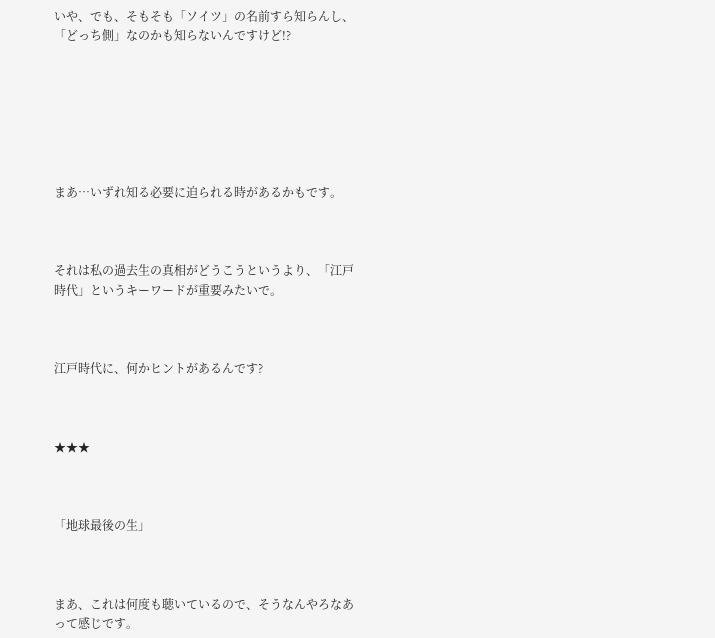いや、でも、そもそも「ソイツ」の名前すら知らんし、「どっち側」なのかも知らないんですけど!?







まあ…いずれ知る必要に迫られる時があるかもです。



それは私の過去生の真相がどうこうというより、「江戸時代」というキーワードが重要みたいで。



江戸時代に、何かヒントがあるんです?



★★★



「地球最後の生」



まあ、これは何度も聴いているので、そうなんやろなあって感じです。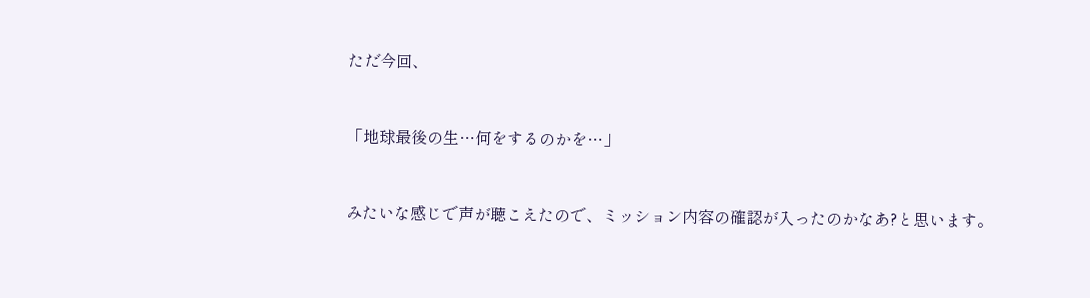ただ今回、



「地球最後の生…何をするのかを…」



みたいな感じで声が聴こえたので、ミッション内容の確認が入ったのかなあ?と思います。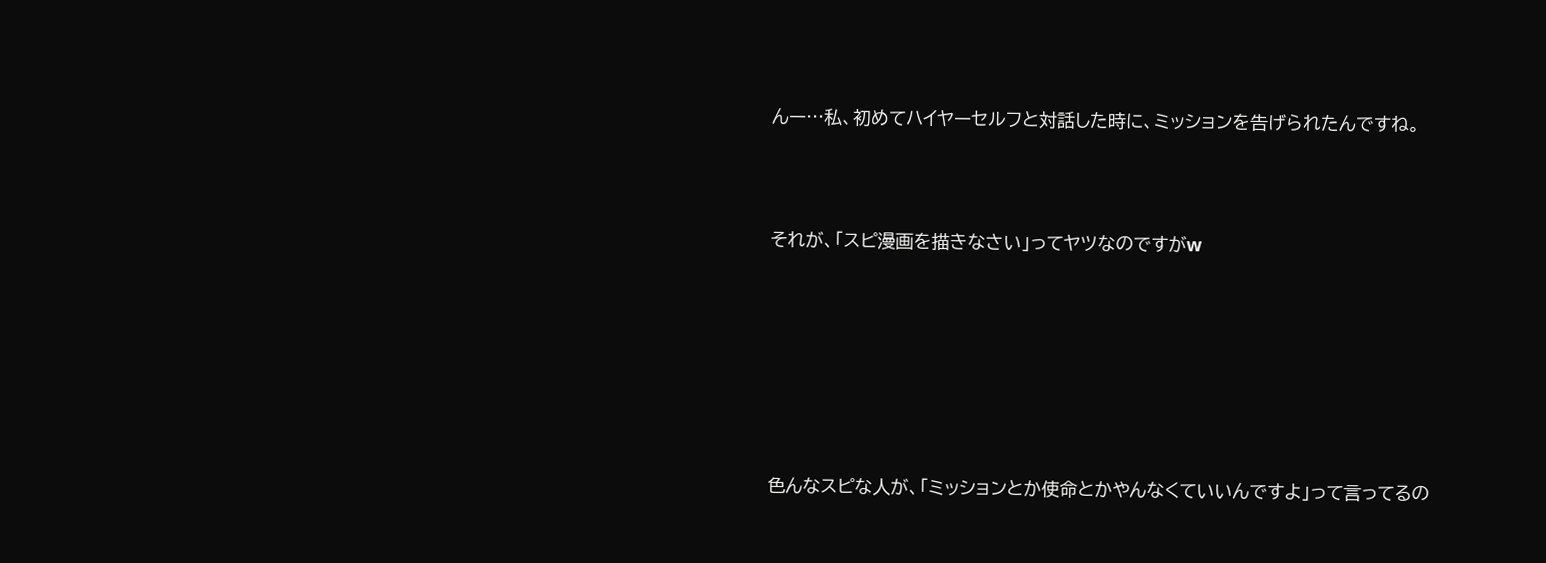んー…私、初めてハイヤーセルフと対話した時に、ミッションを告げられたんですね。



それが、「スピ漫画を描きなさい」ってヤツなのですがw







色んなスピな人が、「ミッションとか使命とかやんなくていいんですよ」って言ってるの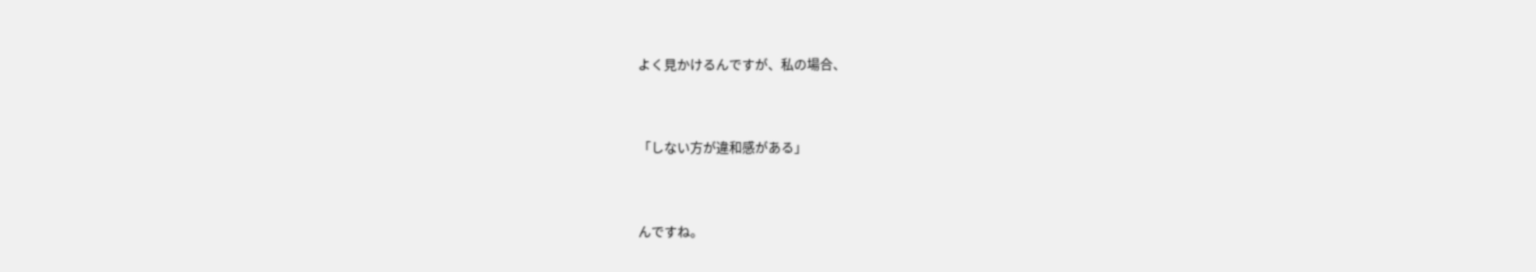よく見かけるんですが、私の場合、



「しない方が違和感がある」



んですね。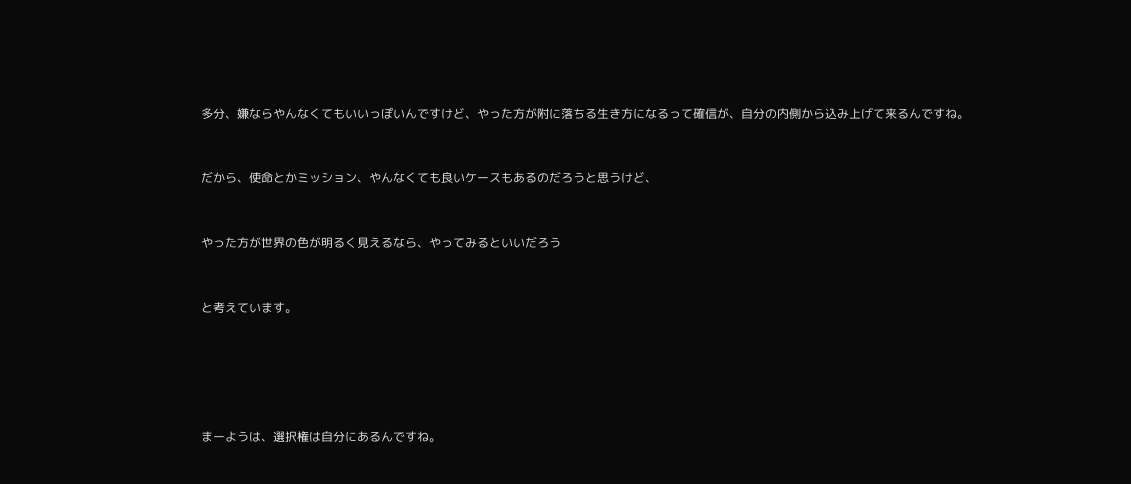多分、嫌ならやんなくてもいいっぽいんですけど、やった方が附に落ちる生き方になるって確信が、自分の内側から込み上げて来るんですね。



だから、使命とかミッション、やんなくても良いケースもあるのだろうと思うけど、



やった方が世界の色が明るく見えるなら、やってみるといいだろう



と考えています。







まーようは、選択権は自分にあるんですね。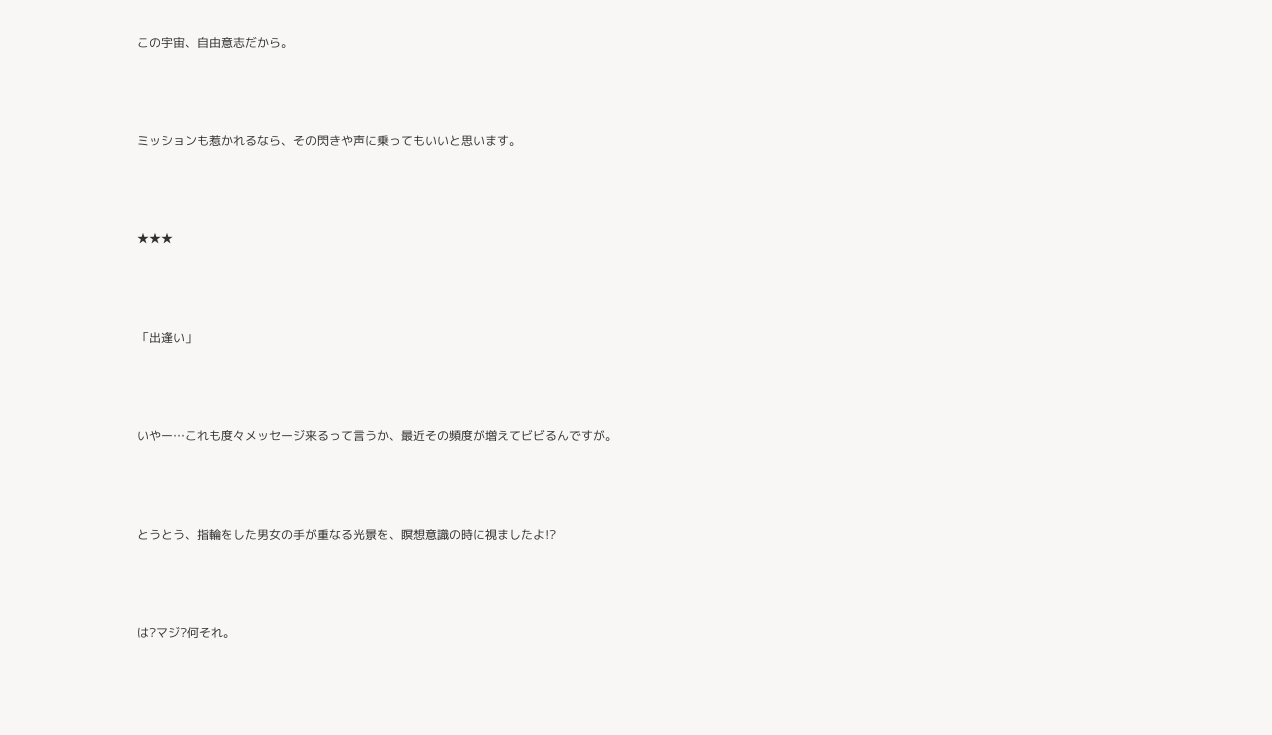この宇宙、自由意志だから。



ミッションも惹かれるなら、その閃きや声に乗ってもいいと思います。



★★★



「出逢い」



いやー…これも度々メッセージ来るって言うか、最近その頻度が増えてビビるんですが。



とうとう、指輪をした男女の手が重なる光景を、瞑想意識の時に視ましたよ!?



は?マジ?何それ。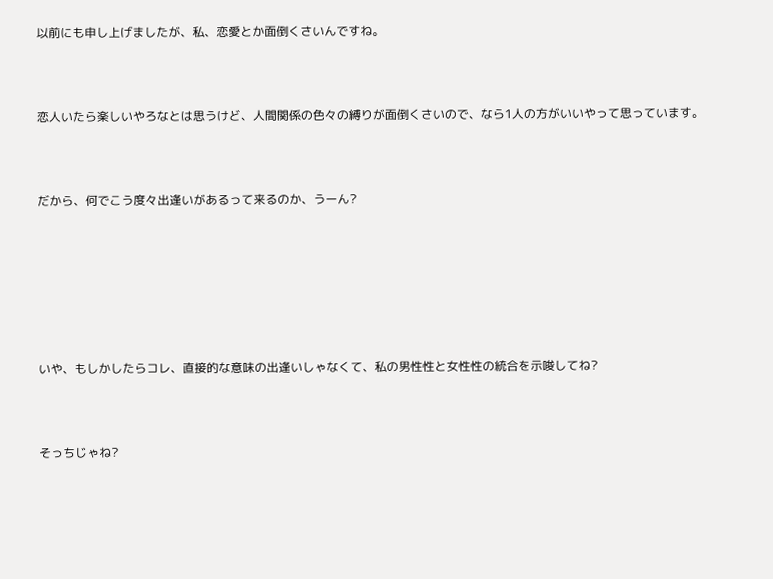以前にも申し上げましたが、私、恋愛とか面倒くさいんですね。



恋人いたら楽しいやろなとは思うけど、人間関係の色々の縛りが面倒くさいので、なら1人の方がいいやって思っています。



だから、何でこう度々出逢いがあるって来るのか、うーん?







いや、もしかしたらコレ、直接的な意味の出逢いしゃなくて、私の男性性と女性性の統合を示唆してね?



そっちじゃね?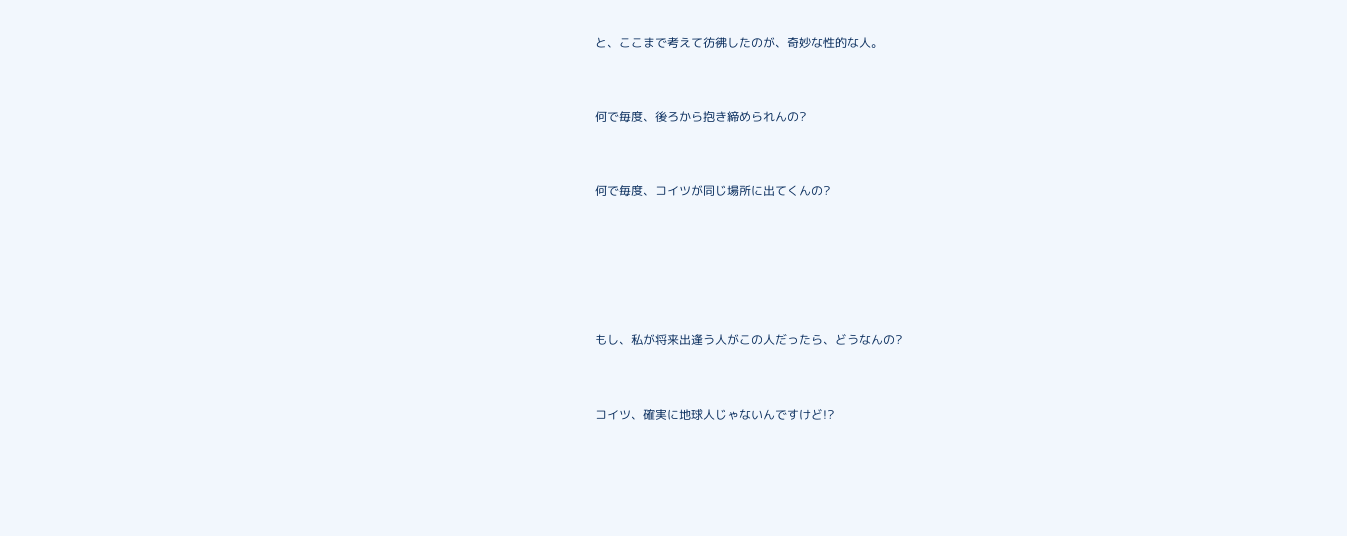と、ここまで考えて彷彿したのが、奇妙な性的な人。



何で毎度、後ろから抱き締められんの?



何で毎度、コイツが同じ場所に出てくんの?







もし、私が将来出逢う人がこの人だったら、どうなんの?



コイツ、確実に地球人じゃないんですけど!?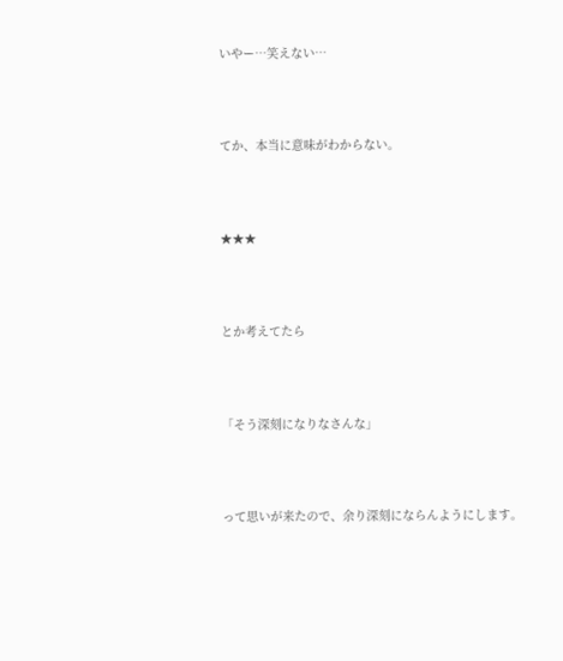いやー…笑えない…



てか、本当に意味がわからない。



★★★



とか考えてたら



「そう深刻になりなさんな」



って思いが来たので、余り深刻にならんようにします。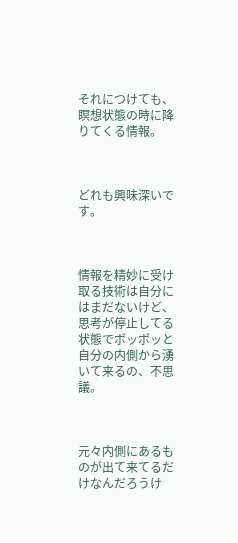それにつけても、瞑想状態の時に降りてくる情報。



どれも興味深いです。



情報を精妙に受け取る技術は自分にはまだないけど、思考が停止してる状態でポッポッと自分の内側から湧いて来るの、不思議。



元々内側にあるものが出て来てるだけなんだろうけ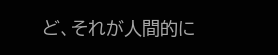ど、それが人間的に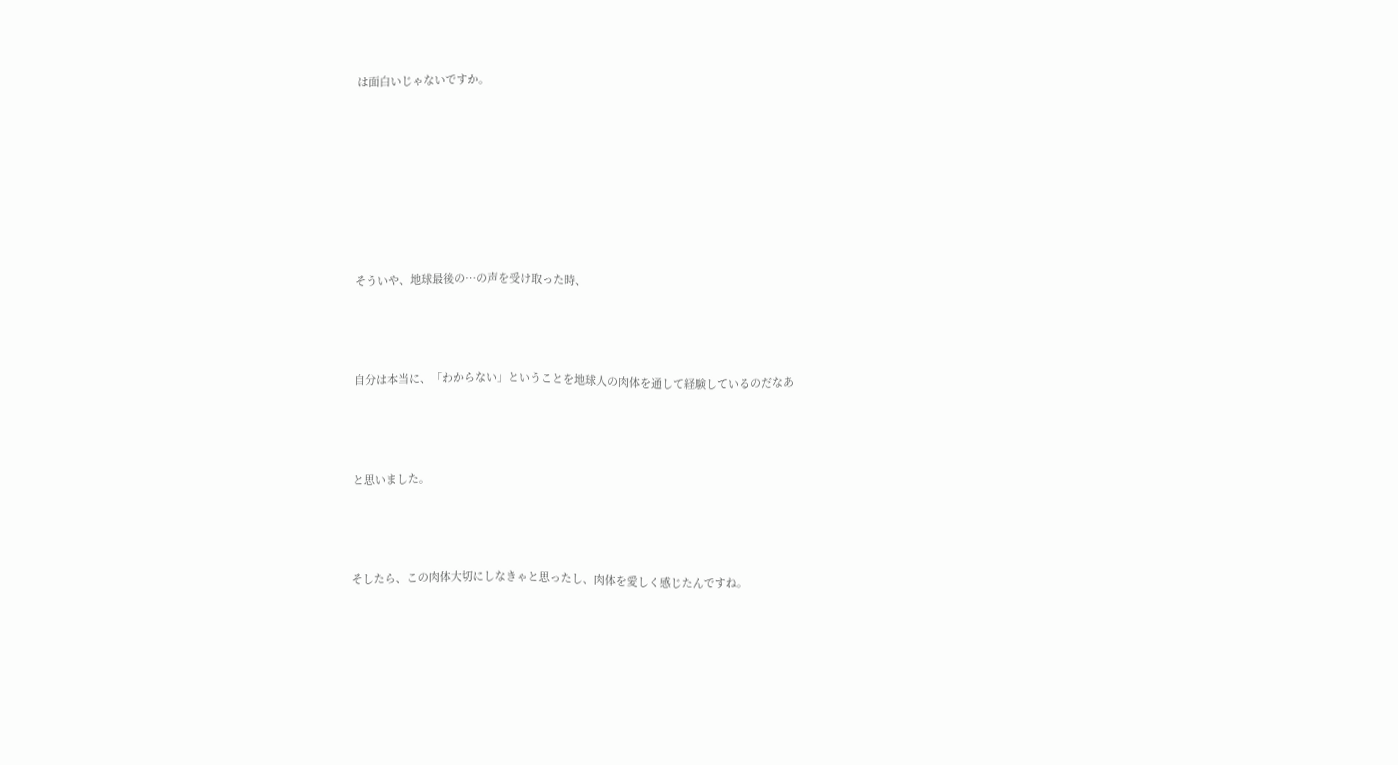は面白いじゃないですか。







そういや、地球最後の…の声を受け取った時、



自分は本当に、「わからない」ということを地球人の肉体を通して経験しているのだなあ



と思いました。



そしたら、この肉体大切にしなきゃと思ったし、肉体を愛しく感じたんですね。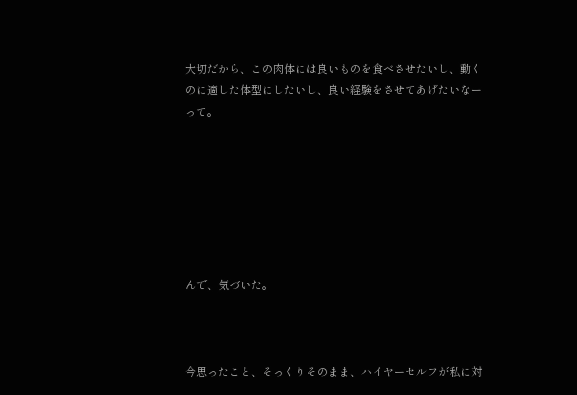大切だから、この肉体には良いものを食べさせたいし、動くのに適した体型にしたいし、良い経験をさせてあげたいなーって。







んで、気づいた。



今思ったこと、そっくりそのまま、ハイヤーセルフが私に対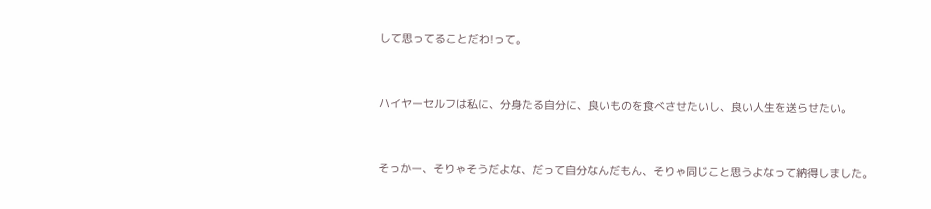して思ってることだわ!って。



ハイヤーセルフは私に、分身たる自分に、良いものを食べさせたいし、良い人生を送らせたい。



そっかー、そりゃそうだよな、だって自分なんだもん、そりゃ同じこと思うよなって納得しました。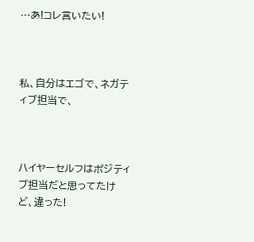…あ!コレ言いたい!



私、自分はエゴで、ネガティブ担当で、



ハイヤーセルフはポジティブ担当だと思ってたけど、違った!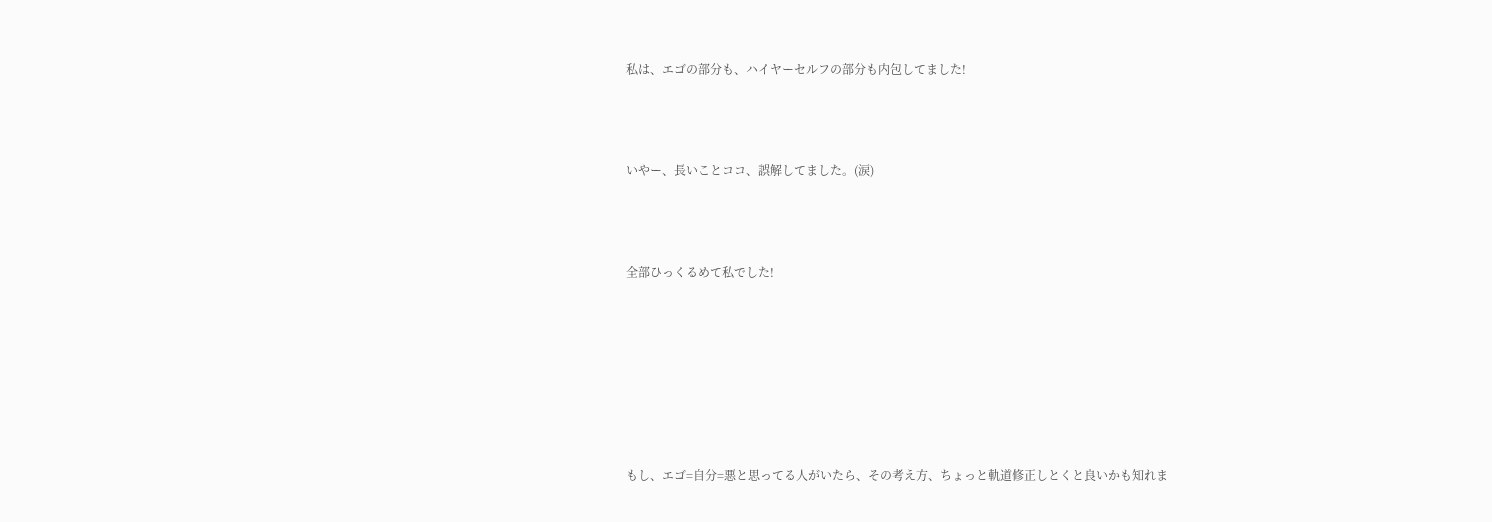私は、エゴの部分も、ハイヤーセルフの部分も内包してました!



いやー、長いことココ、誤解してました。(涙)



全部ひっくるめて私でした!







もし、エゴ=自分=悪と思ってる人がいたら、その考え方、ちょっと軌道修正しとくと良いかも知れま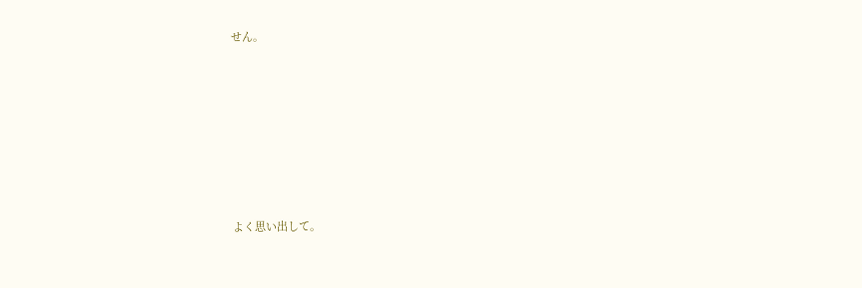せん。







よく思い出して。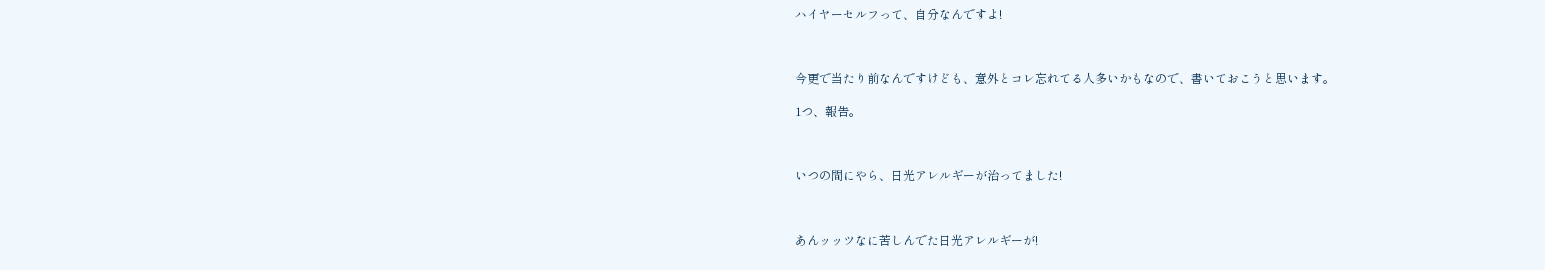ハイヤーセルフって、自分なんですよ!



今更で当たり前なんですけども、意外とコレ忘れてる人多いかもなので、書いておこうと思います。

1つ、報告。



いつの間にやら、日光アレルギーが治ってました!



あんッッツなに苦しんでた日光アレルギーが!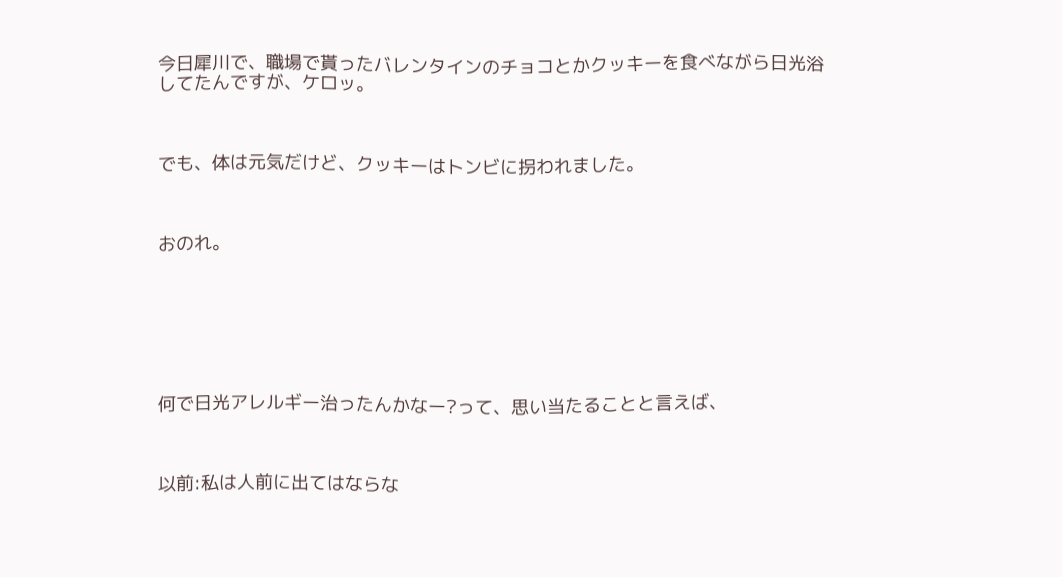今日犀川で、職場で貰ったバレンタインのチョコとかクッキーを食べながら日光浴してたんですが、ケロッ。



でも、体は元気だけど、クッキーはトンビに拐われました。



おのれ。







何で日光アレルギー治ったんかなー?って、思い当たることと言えば、



以前:私は人前に出てはならな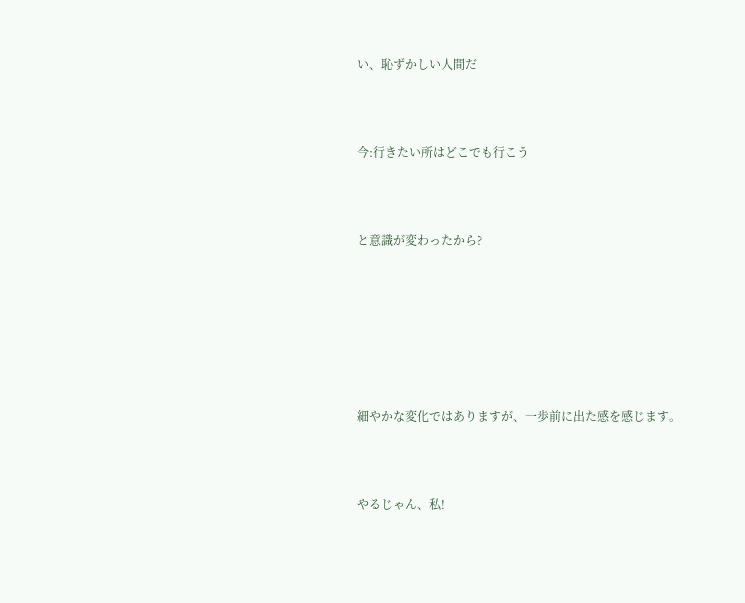い、恥ずかしい人間だ



今:行きたい所はどこでも行こう



と意識が変わったから?







細やかな変化ではありますが、一歩前に出た感を感じます。



やるじゃん、私!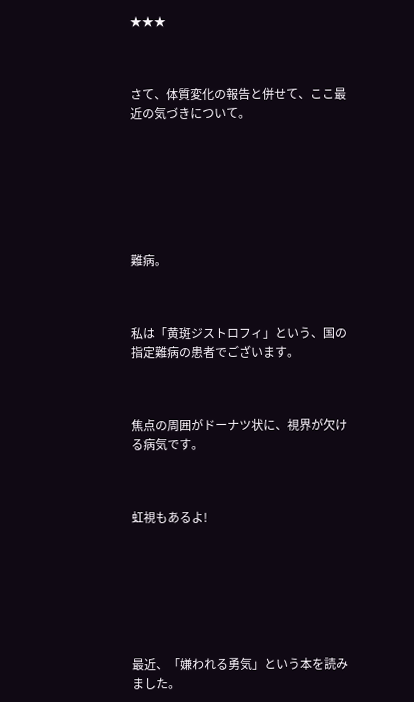★★★



さて、体質変化の報告と併せて、ここ最近の気づきについて。







難病。



私は「黄斑ジストロフィ」という、国の指定難病の患者でございます。



焦点の周囲がドーナツ状に、視界が欠ける病気です。



虹視もあるよ!







最近、「嫌われる勇気」という本を読みました。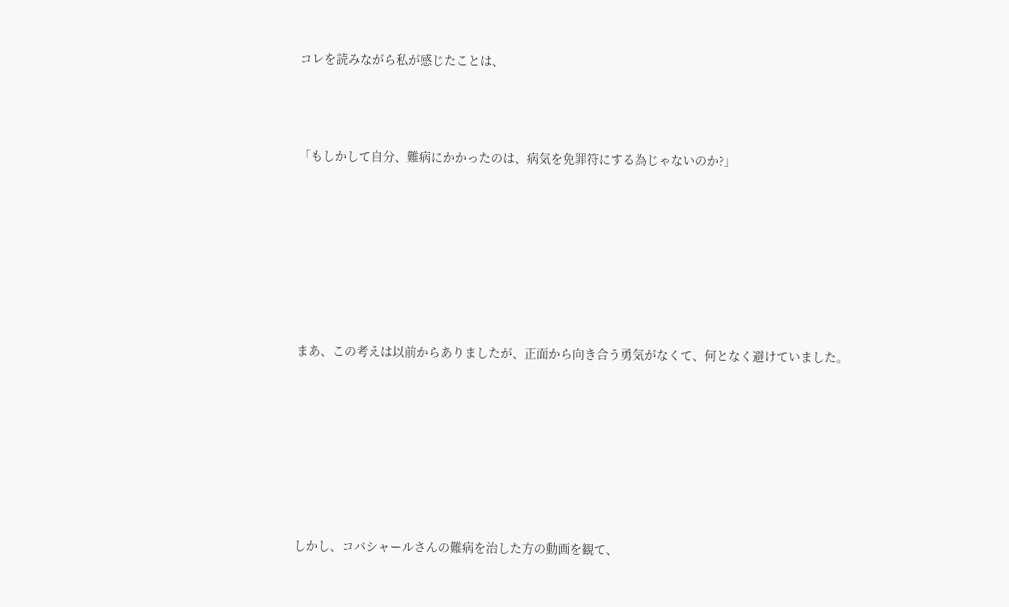コレを読みながら私が感じたことは、



「もしかして自分、難病にかかったのは、病気を免罪符にする為じゃないのか?」







まあ、この考えは以前からありましたが、正面から向き合う勇気がなくて、何となく避けていました。







しかし、コバシャールさんの難病を治した方の動画を観て、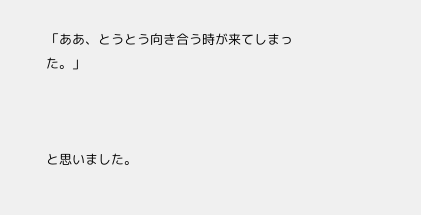「ああ、とうとう向き合う時が来てしまった。」



と思いました。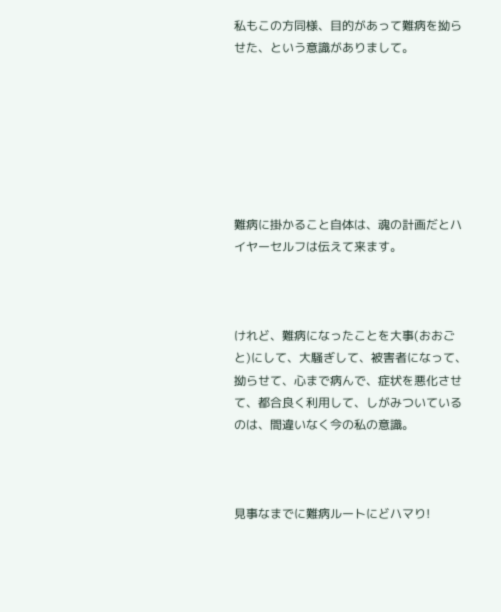私もこの方同様、目的があって難病を拗らせた、という意識がありまして。







難病に掛かること自体は、魂の計画だとハイヤーセルフは伝えて来ます。



けれど、難病になったことを大事(おおごと)にして、大騒ぎして、被害者になって、拗らせて、心まで病んで、症状を悪化させて、都合良く利用して、しがみついているのは、間違いなく今の私の意識。



見事なまでに難病ルートにどハマり!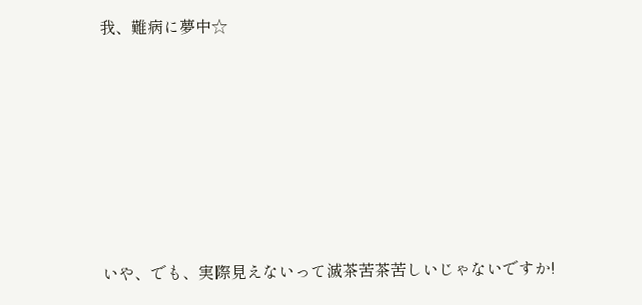我、難病に夢中☆







いや、でも、実際見えないって滅茶苦茶苦しいじゃないですか!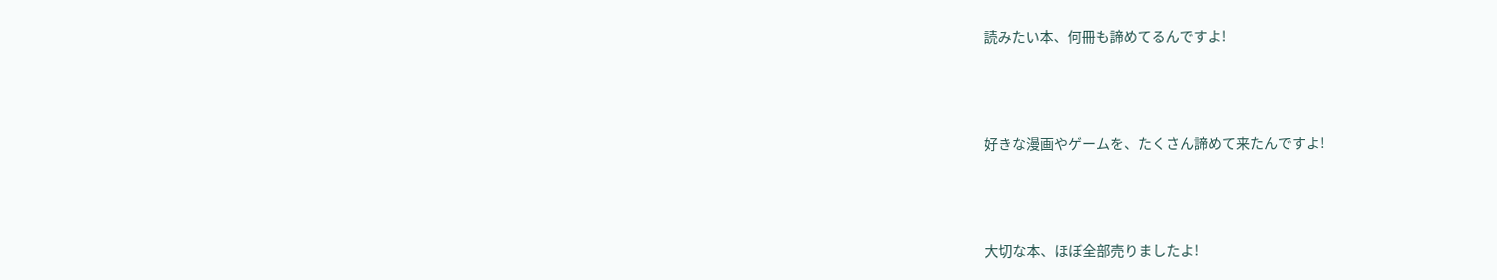読みたい本、何冊も諦めてるんですよ!



好きな漫画やゲームを、たくさん諦めて来たんですよ!



大切な本、ほぼ全部売りましたよ!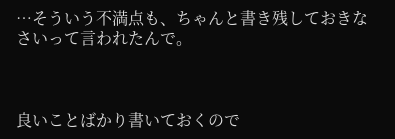…そういう不満点も、ちゃんと書き残しておきなさいって言われたんで。



良いことばかり書いておくので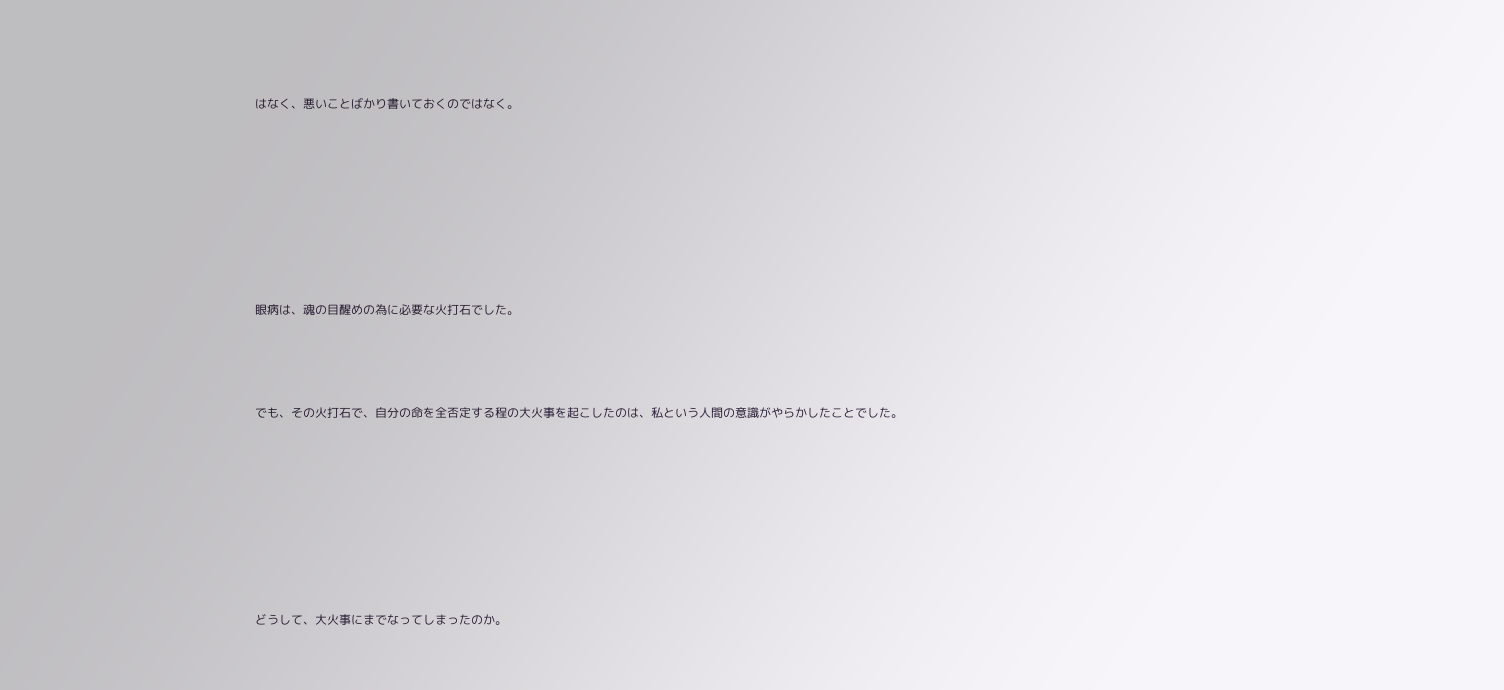はなく、悪いことばかり書いておくのではなく。







眼病は、魂の目醒めの為に必要な火打石でした。



でも、その火打石で、自分の命を全否定する程の大火事を起こしたのは、私という人間の意識がやらかしたことでした。







どうして、大火事にまでなってしまったのか。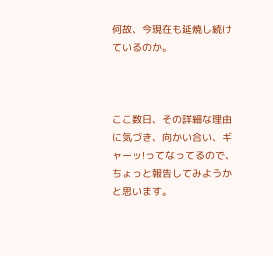何故、今現在も延焼し続けているのか。



ここ数日、その詳細な理由に気づき、向かい合い、ギャーッ!ってなってるので、ちょっと報告してみようかと思います。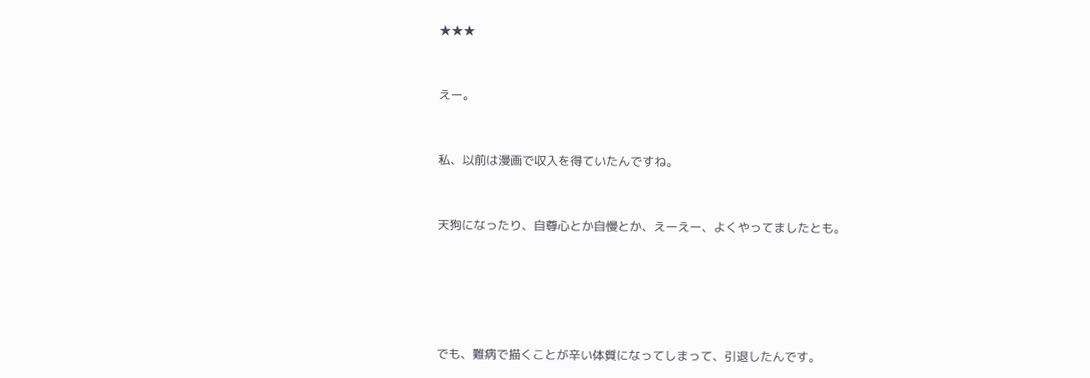★★★



えー。



私、以前は漫画で収入を得ていたんですね。



天狗になったり、自尊心とか自慢とか、えーえー、よくやってましたとも。







でも、難病で描くことが辛い体質になってしまって、引退したんです。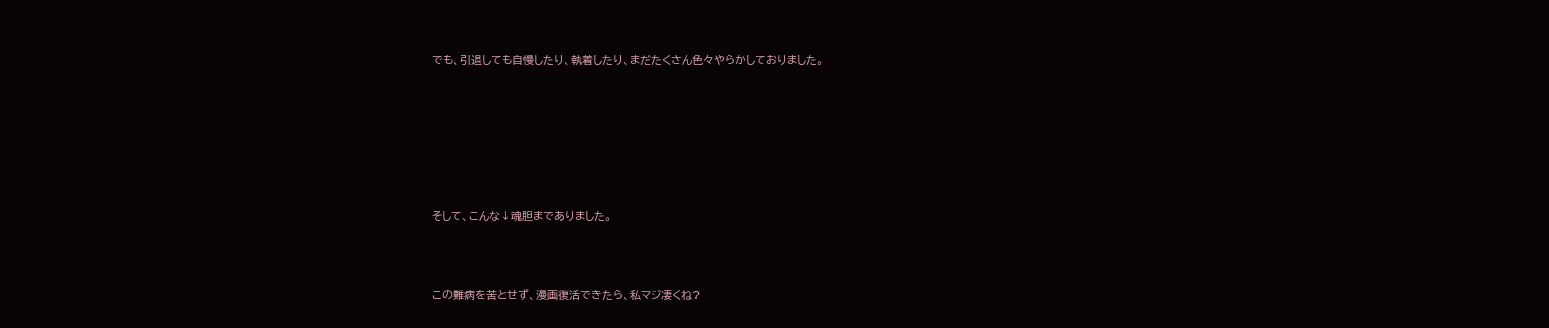でも、引退しても自慢したり、執着したり、まだたくさん色々やらかしておりました。







そして、こんな↓魂胆までありました。



この難病を苦とせず、漫画復活できたら、私マジ凄くね?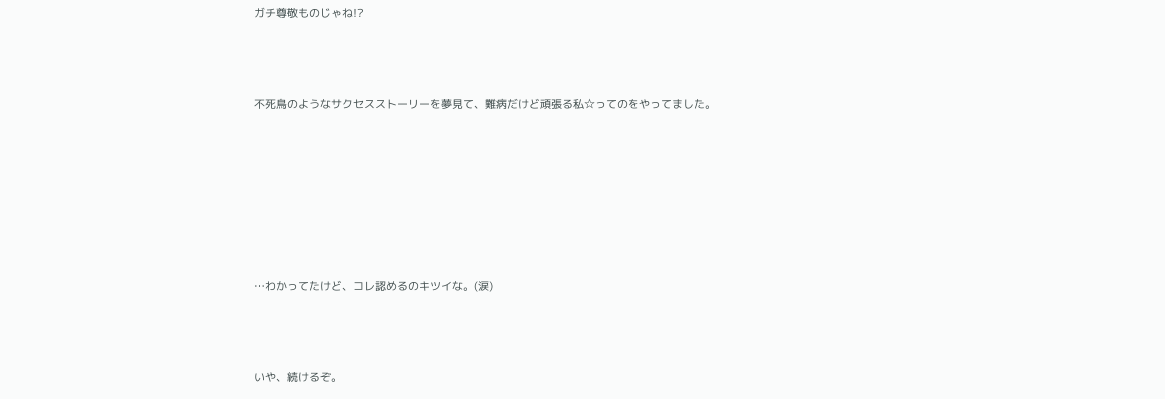ガチ尊敬ものじゃね!?



不死鳥のようなサクセスストーリーを夢見て、難病だけど頑張る私☆ってのをやってました。







…わかってたけど、コレ認めるのキツイな。(涙)



いや、続けるぞ。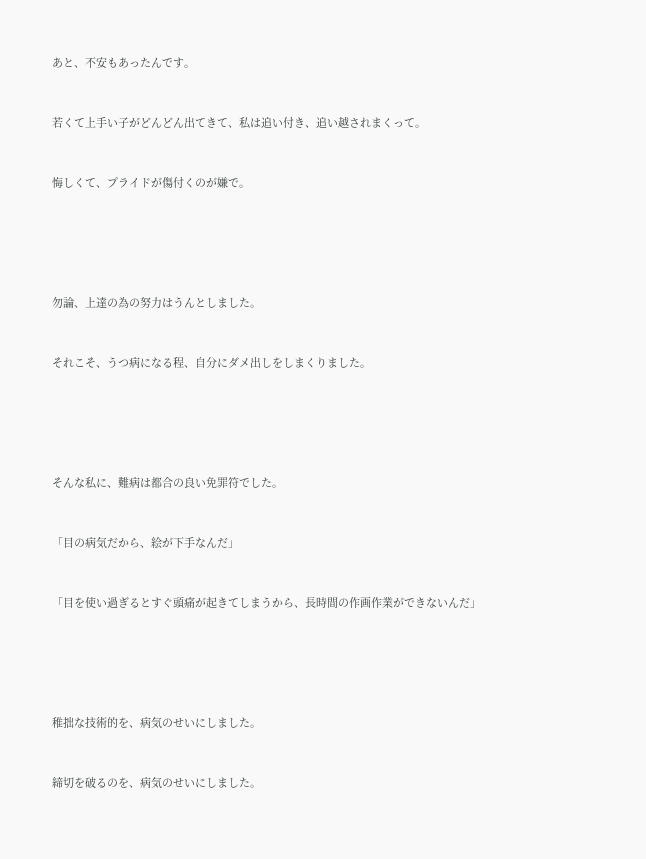あと、不安もあったんです。



若くて上手い子がどんどん出てきて、私は追い付き、追い越されまくって。



悔しくて、プライドが傷付くのが嫌で。







勿論、上達の為の努力はうんとしました。



それこそ、うつ病になる程、自分にダメ出しをしまくりました。







そんな私に、難病は都合の良い免罪符でした。



「目の病気だから、絵が下手なんだ」



「目を使い過ぎるとすぐ頭痛が起きてしまうから、長時間の作画作業ができないんだ」







稚拙な技術的を、病気のせいにしました。



締切を破るのを、病気のせいにしました。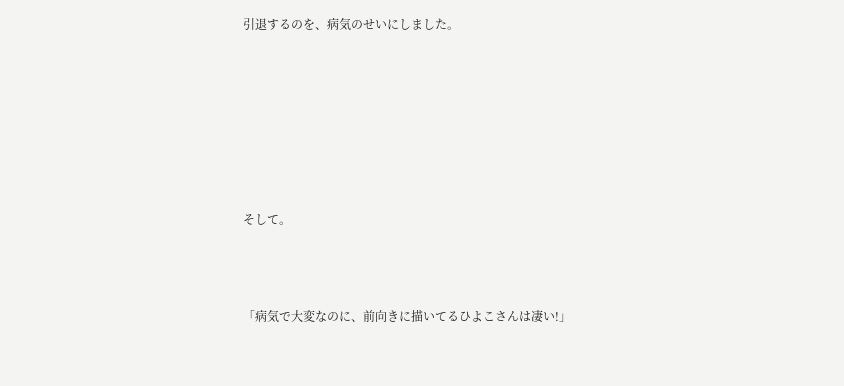引退するのを、病気のせいにしました。







そして。



「病気で大変なのに、前向きに描いてるひよこさんは凄い!」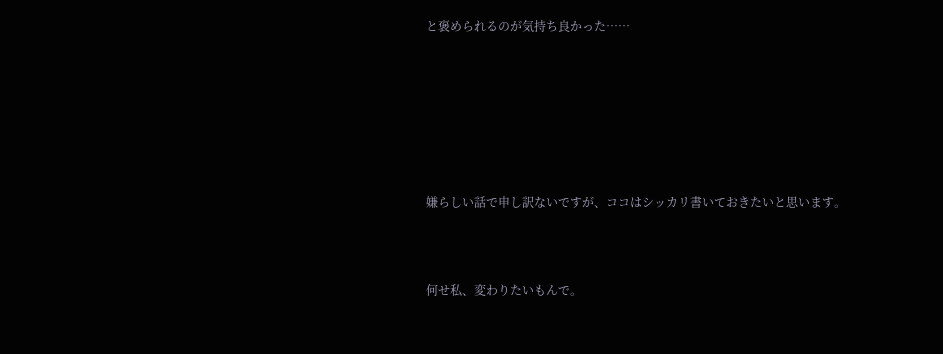と褒められるのが気持ち良かった……







嫌らしい話で申し訳ないですが、ココはシッカリ書いておきたいと思います。



何せ私、変わりたいもんで。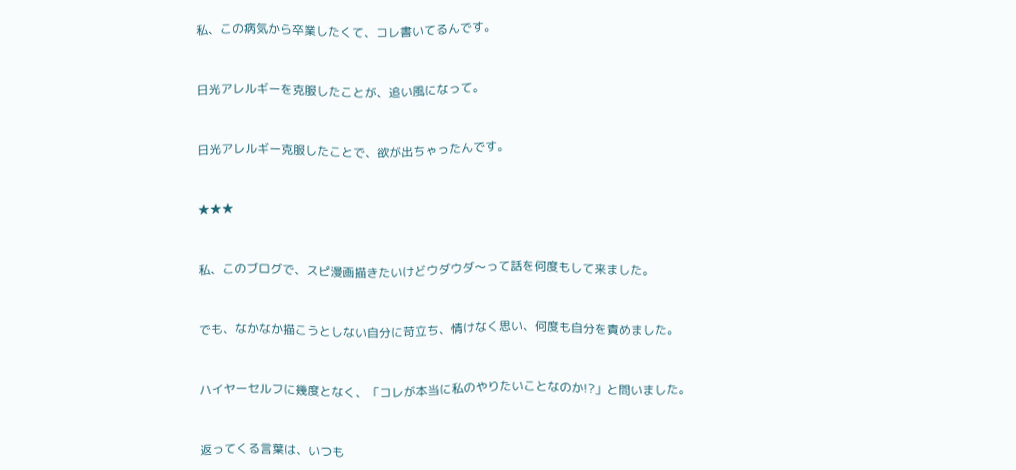私、この病気から卒業したくて、コレ書いてるんです。



日光アレルギーを克服したことが、追い風になって。



日光アレルギー克服したことで、欲が出ちゃったんです。



★★★



私、このブログで、スピ漫画描きたいけどウダウダ〜って話を何度もして来ました。



でも、なかなか描こうとしない自分に苛立ち、情けなく思い、何度も自分を責めました。



ハイヤーセルフに幾度となく、「コレが本当に私のやりたいことなのか!?」と問いました。



返ってくる言葉は、いつも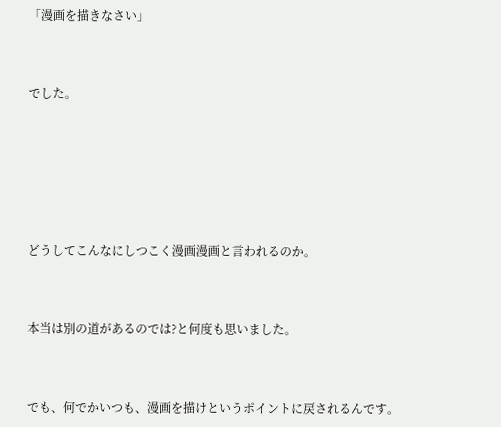「漫画を描きなさい」



でした。







どうしてこんなにしつこく漫画漫画と言われるのか。



本当は別の道があるのでは?と何度も思いました。



でも、何でかいつも、漫画を描けというポイントに戻されるんです。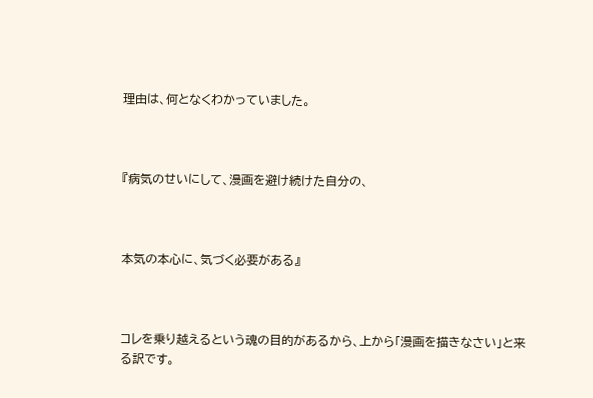理由は、何となくわかっていました。



『病気のせいにして、漫画を避け続けた自分の、



本気の本心に、気づく必要がある』



コレを乗り越えるという魂の目的があるから、上から「漫画を描きなさい」と来る訳です。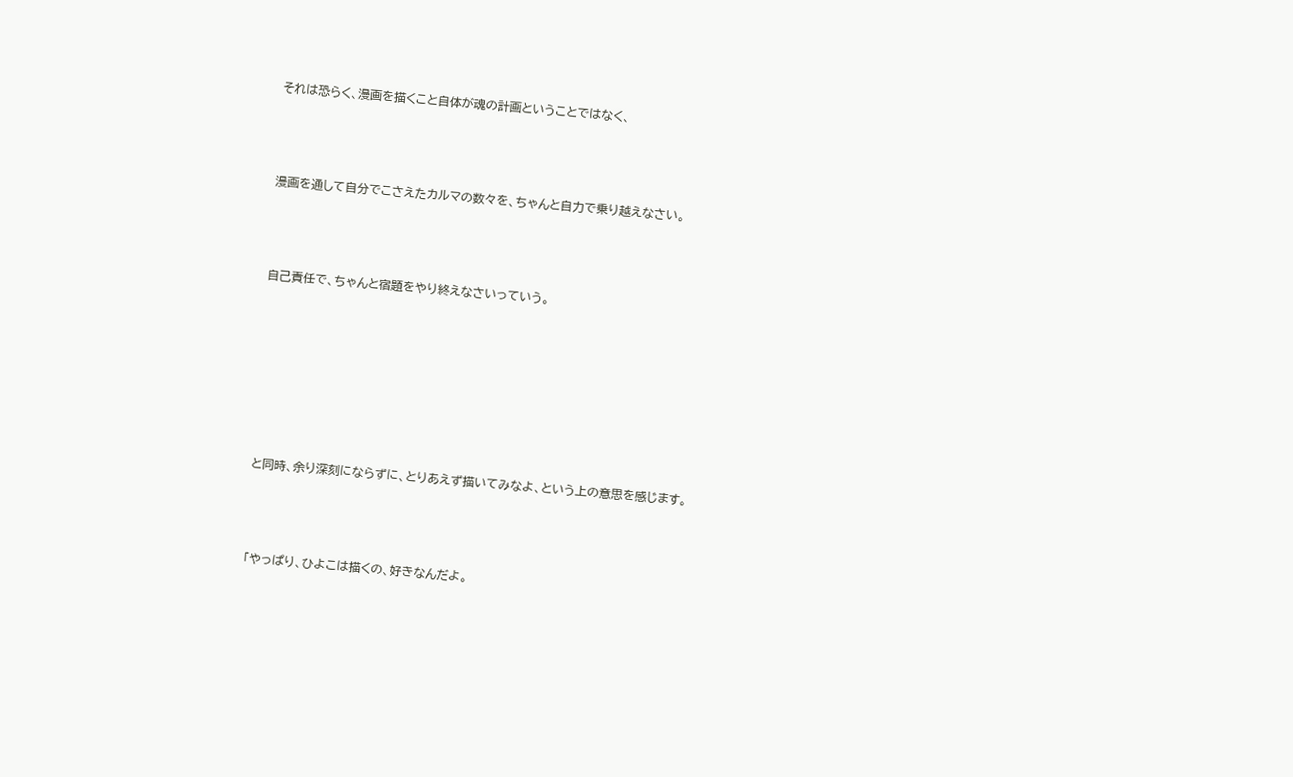それは恐らく、漫画を描くこと自体が魂の計画ということではなく、



漫画を通して自分でこさえたカルマの数々を、ちゃんと自力で乗り越えなさい。



自己責任で、ちゃんと宿題をやり終えなさいっていう。







と同時、余り深刻にならずに、とりあえず描いてみなよ、という上の意思を感じます。



「やっぱり、ひよこは描くの、好きなんだよ。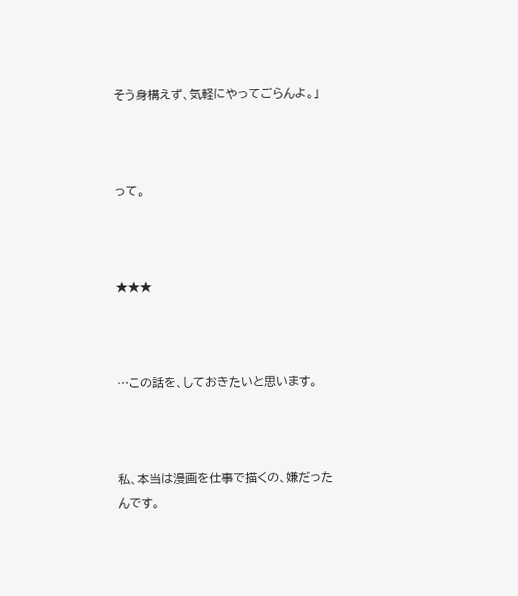そう身構えず、気軽にやってごらんよ。」



って。



★★★



…この話を、しておきたいと思います。



私、本当は漫画を仕事で描くの、嫌だったんです。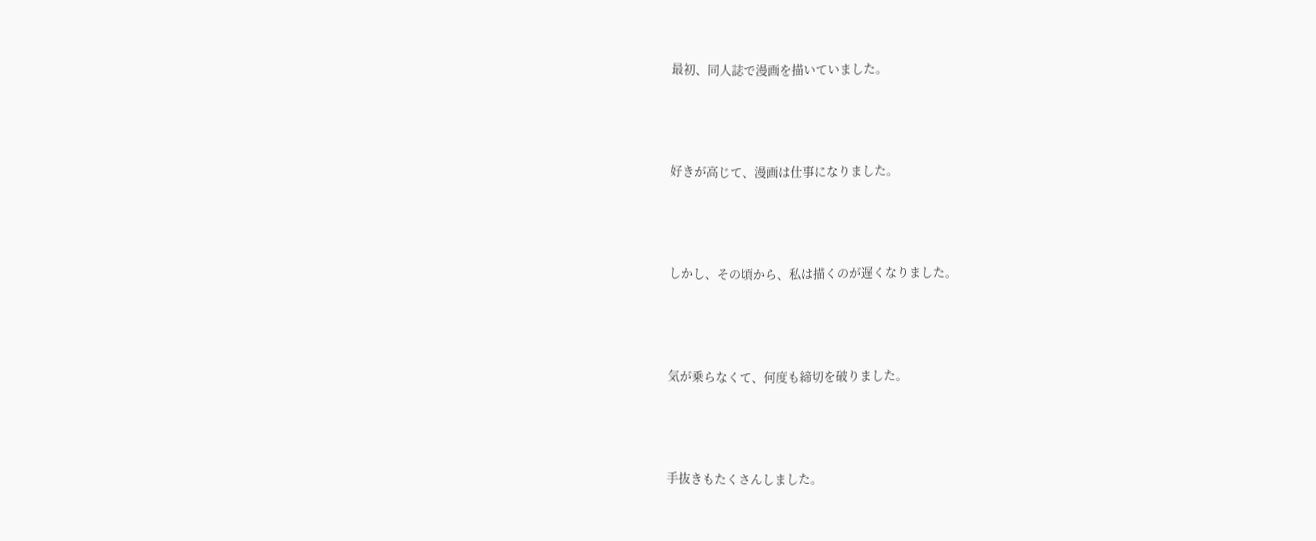最初、同人誌で漫画を描いていました。



好きが高じて、漫画は仕事になりました。



しかし、その頃から、私は描くのが遅くなりました。



気が乗らなくて、何度も締切を破りました。



手抜きもたくさんしました。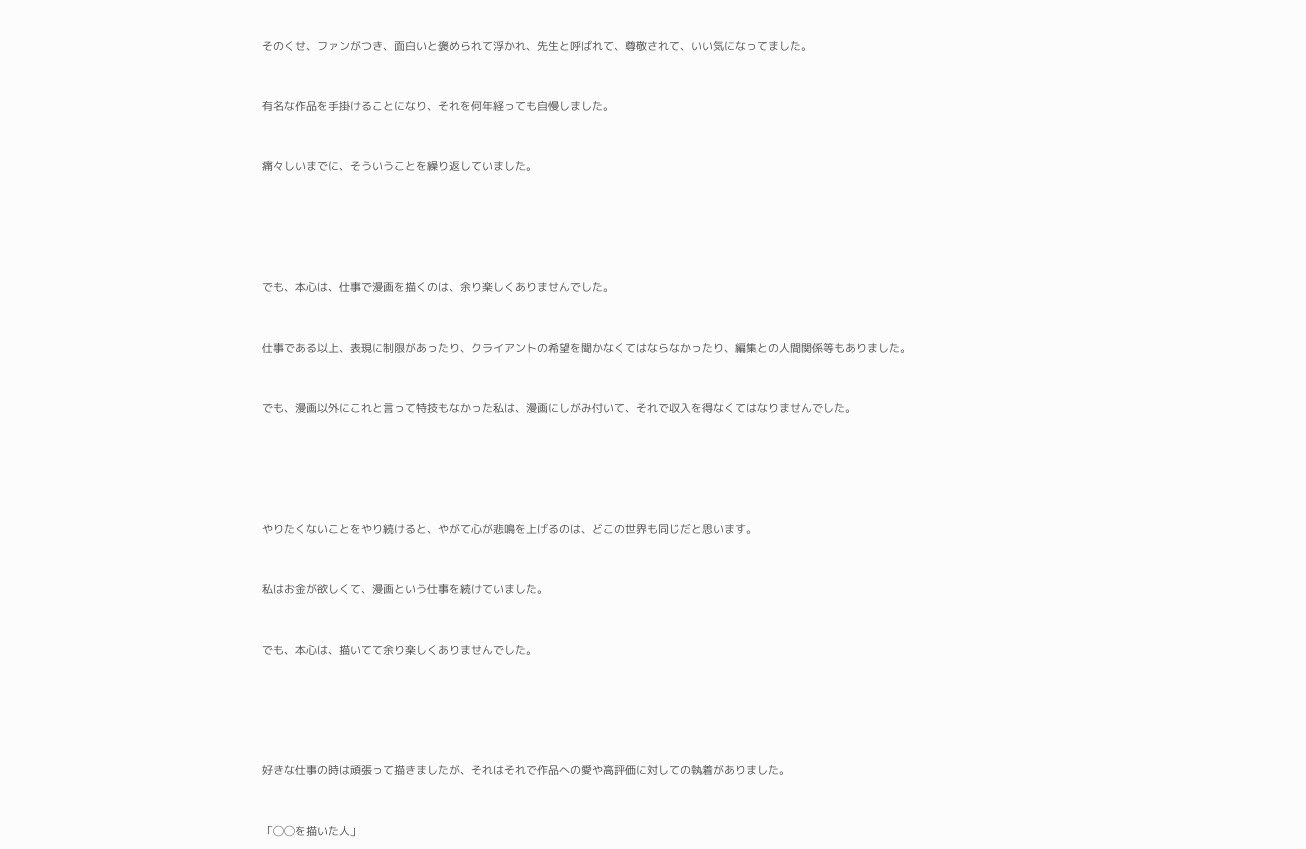そのくせ、ファンがつき、面白いと褒められて浮かれ、先生と呼ばれて、尊敬されて、いい気になってました。



有名な作品を手掛けることになり、それを何年経っても自慢しました。



痛々しいまでに、そういうことを繰り返していました。







でも、本心は、仕事で漫画を描くのは、余り楽しくありませんでした。



仕事である以上、表現に制限があったり、クライアントの希望を聞かなくてはならなかったり、編集との人間関係等もありました。



でも、漫画以外にこれと言って特技もなかった私は、漫画にしがみ付いて、それで収入を得なくてはなりませんでした。







やりたくないことをやり続けると、やがて心が悲鳴を上げるのは、どこの世界も同じだと思います。



私はお金が欲しくて、漫画という仕事を続けていました。



でも、本心は、描いてて余り楽しくありませんでした。







好きな仕事の時は頑張って描きましたが、それはそれで作品への愛や高評価に対しての執着がありました。



「◯◯を描いた人」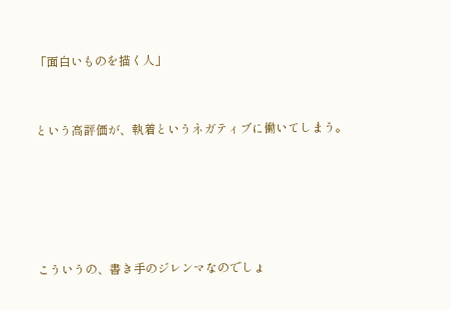「面白いものを描く人」



という高評価が、執着というネガティブに働いてしまう。







こういうの、書き手のジレンマなのでしょ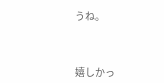うね。



嬉しかっ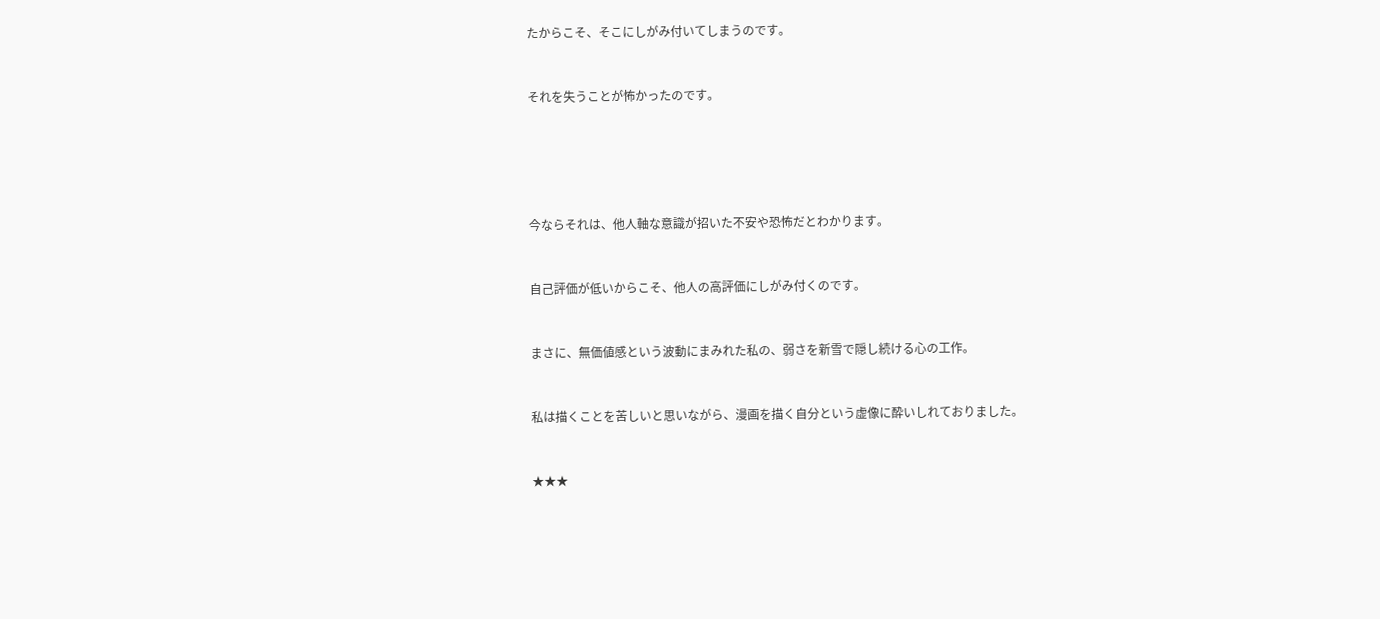たからこそ、そこにしがみ付いてしまうのです。



それを失うことが怖かったのです。







今ならそれは、他人軸な意識が招いた不安や恐怖だとわかります。



自己評価が低いからこそ、他人の高評価にしがみ付くのです。



まさに、無価値感という波動にまみれた私の、弱さを新雪で隠し続ける心の工作。



私は描くことを苦しいと思いながら、漫画を描く自分という虚像に酔いしれておりました。



★★★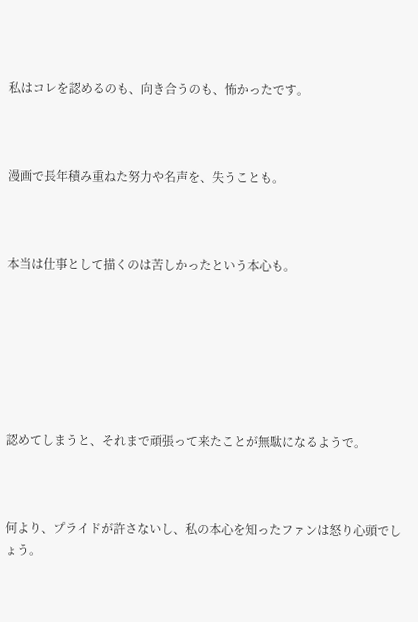私はコレを認めるのも、向き合うのも、怖かったです。



漫画で長年積み重ねた努力や名声を、失うことも。



本当は仕事として描くのは苦しかったという本心も。







認めてしまうと、それまで頑張って来たことが無駄になるようで。



何より、プライドが許さないし、私の本心を知ったファンは怒り心頭でしょう。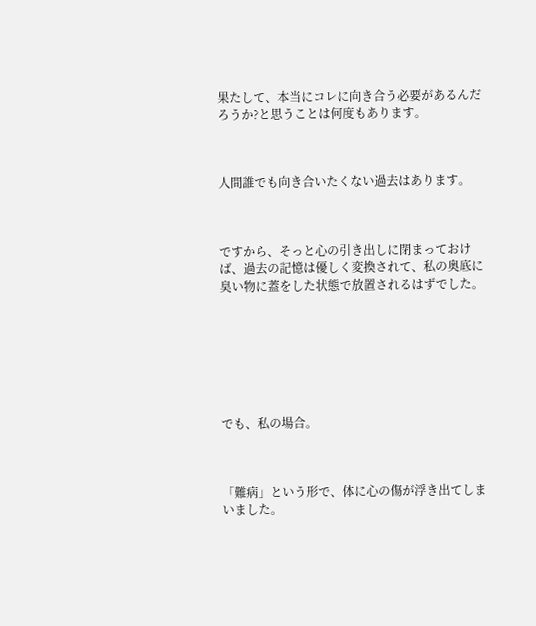果たして、本当にコレに向き合う必要があるんだろうか?と思うことは何度もあります。



人間誰でも向き合いたくない過去はあります。



ですから、そっと心の引き出しに閉まっておけば、過去の記憶は優しく変換されて、私の奥底に臭い物に蓋をした状態で放置されるはずでした。







でも、私の場合。



「難病」という形で、体に心の傷が浮き出てしまいました。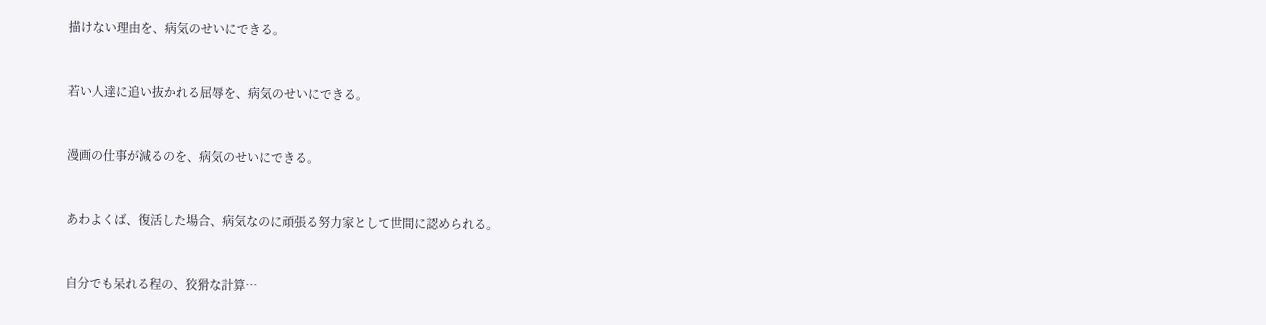描けない理由を、病気のせいにできる。



若い人達に追い抜かれる屈辱を、病気のせいにできる。



漫画の仕事が減るのを、病気のせいにできる。



あわよくば、復活した場合、病気なのに頑張る努力家として世間に認められる。



自分でも呆れる程の、狡猾な計算…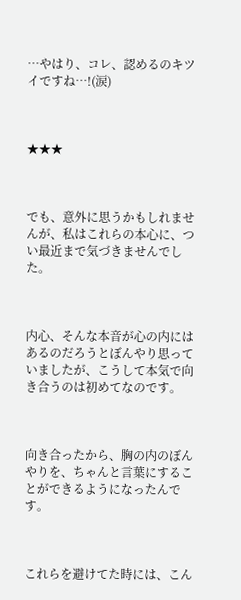…やはり、コレ、認めるのキツイですね…!(涙)



★★★



でも、意外に思うかもしれませんが、私はこれらの本心に、つい最近まで気づきませんでした。



内心、そんな本音が心の内にはあるのだろうとぼんやり思っていましたが、こうして本気で向き合うのは初めてなのです。



向き合ったから、胸の内のぼんやりを、ちゃんと言葉にすることができるようになったんです。



これらを避けてた時には、こん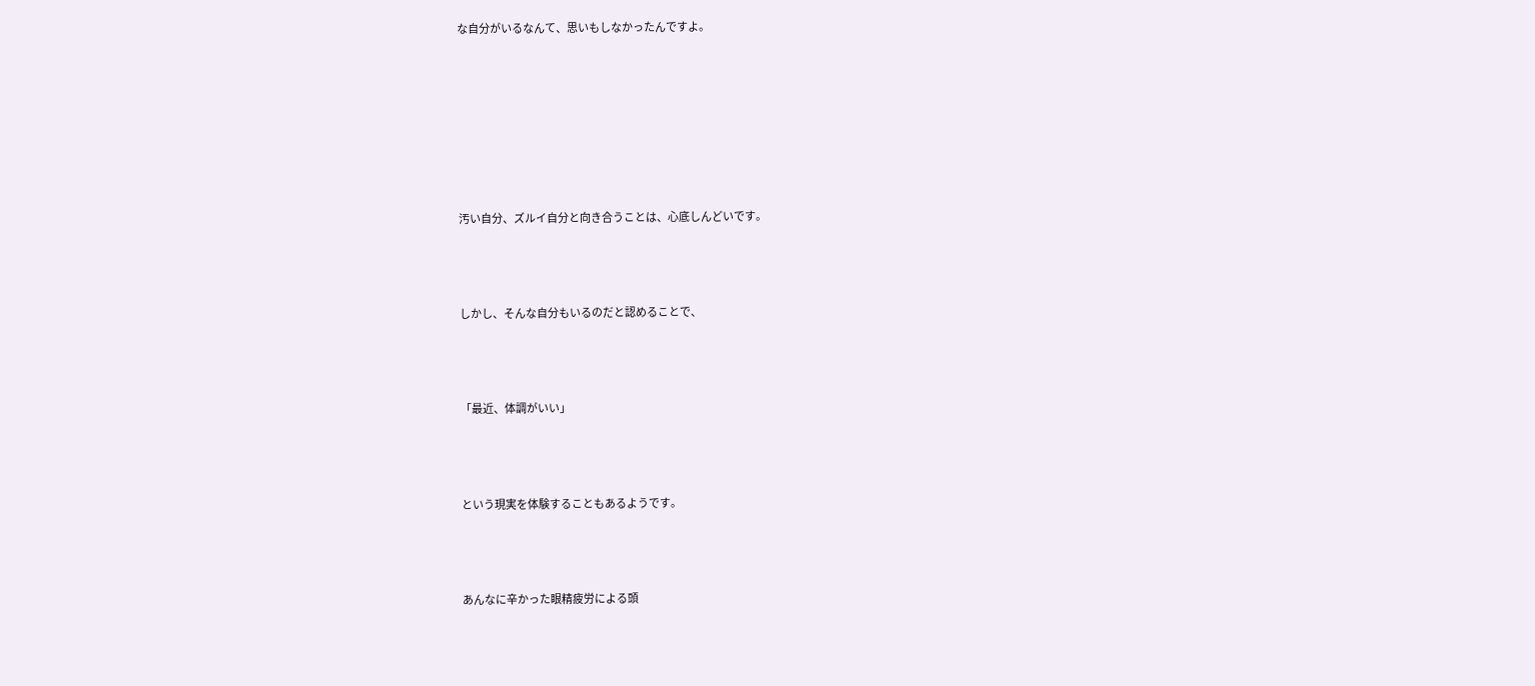な自分がいるなんて、思いもしなかったんですよ。







汚い自分、ズルイ自分と向き合うことは、心底しんどいです。



しかし、そんな自分もいるのだと認めることで、



「最近、体調がいい」



という現実を体験することもあるようです。



あんなに辛かった眼精疲労による頭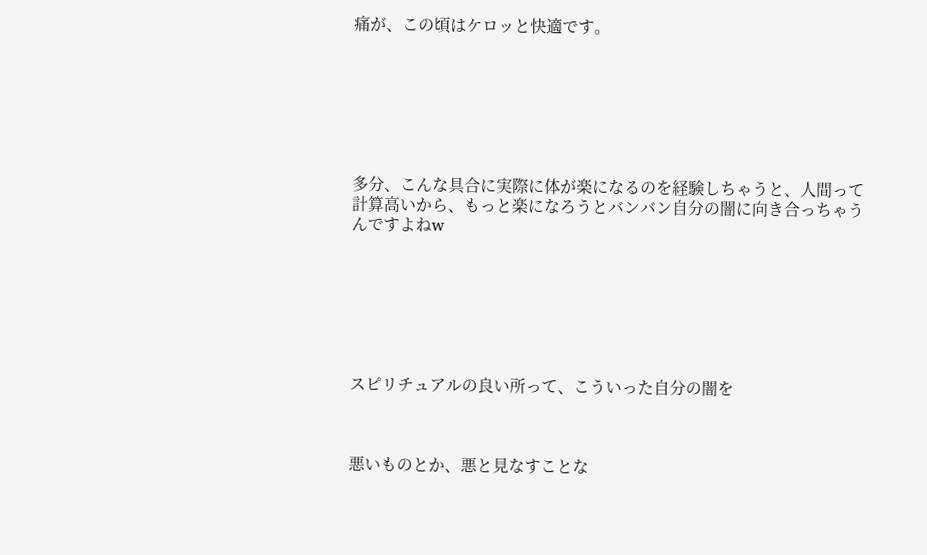痛が、この頃はケロッと快適です。







多分、こんな具合に実際に体が楽になるのを経験しちゃうと、人間って計算高いから、もっと楽になろうとバンバン自分の闇に向き合っちゃうんですよねw







スピリチュアルの良い所って、こういった自分の闇を



悪いものとか、悪と見なすことな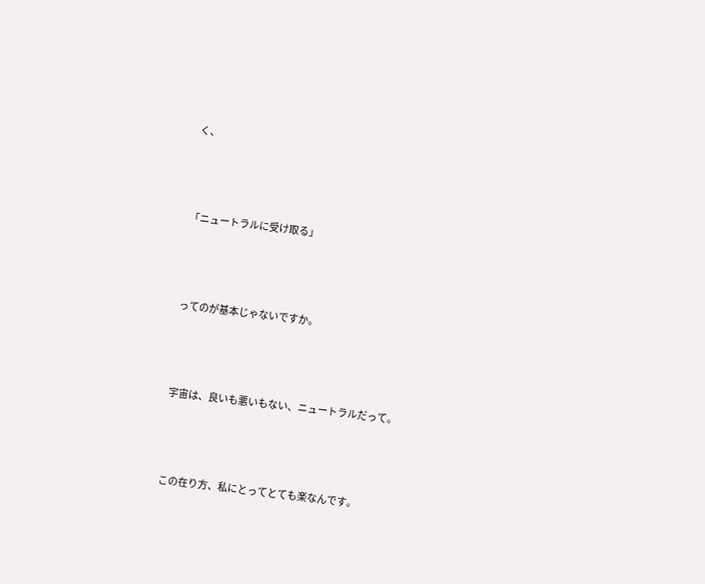く、



「ニュートラルに受け取る」



ってのが基本じゃないですか。



宇宙は、良いも悪いもない、ニュートラルだって。



この在り方、私にとってとても楽なんです。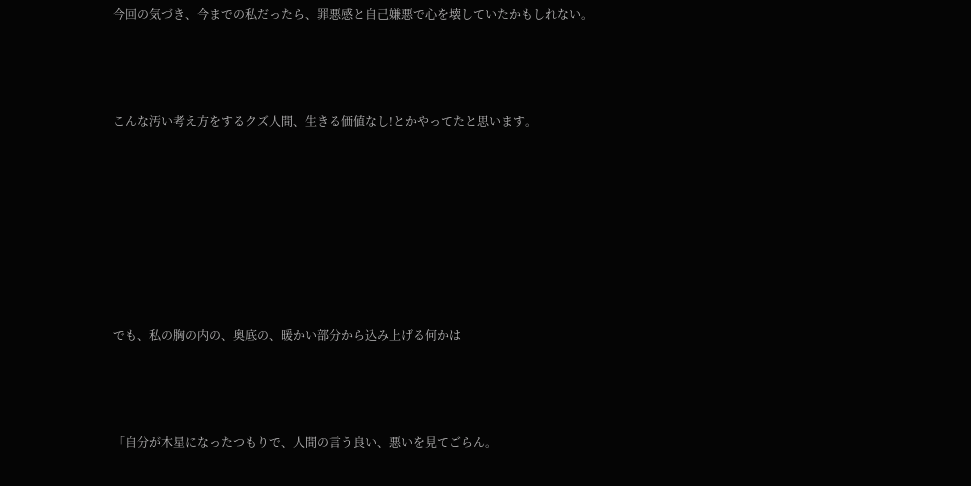今回の気づき、今までの私だったら、罪悪感と自己嫌悪で心を壊していたかもしれない。



こんな汚い考え方をするクズ人間、生きる価値なし!とかやってたと思います。







でも、私の胸の内の、奥底の、暖かい部分から込み上げる何かは



「自分が木星になったつもりで、人間の言う良い、悪いを見てごらん。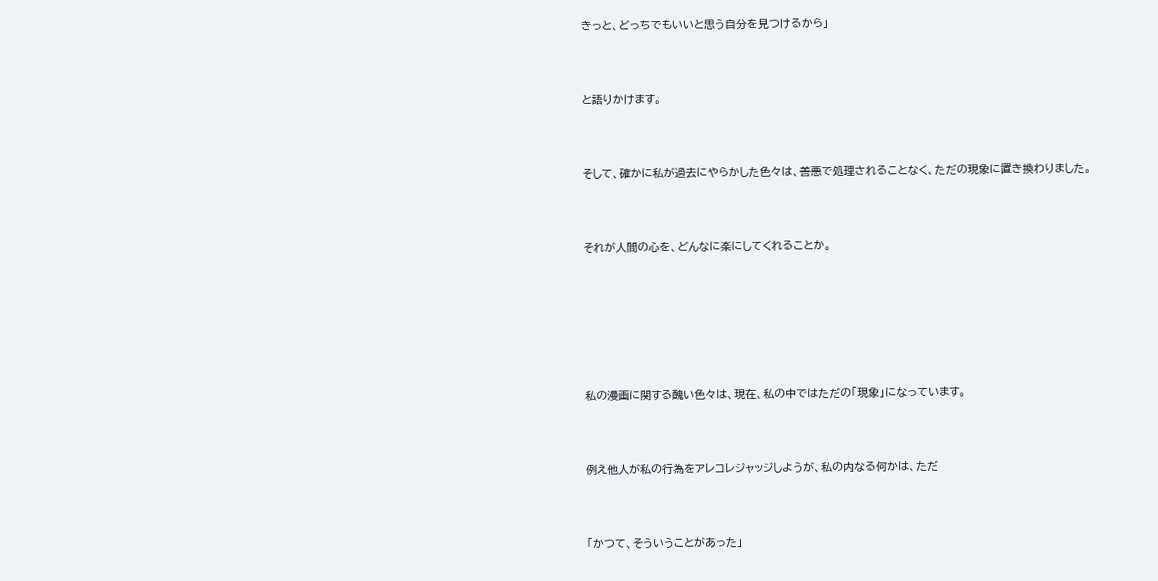きっと、どっちでもいいと思う自分を見つけるから」



と語りかけます。



そして、確かに私が過去にやらかした色々は、善悪で処理されることなく、ただの現象に置き換わりました。



それが人間の心を、どんなに楽にしてくれることか。







私の漫画に関する醜い色々は、現在、私の中ではただの「現象」になっています。



例え他人が私の行為をアレコレジャッジしようが、私の内なる何かは、ただ



「かつて、そういうことがあった」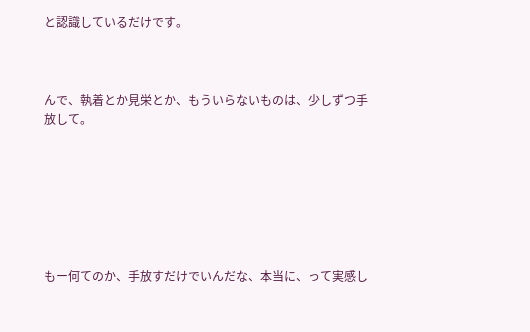と認識しているだけです。



んで、執着とか見栄とか、もういらないものは、少しずつ手放して。







もー何てのか、手放すだけでいんだな、本当に、って実感し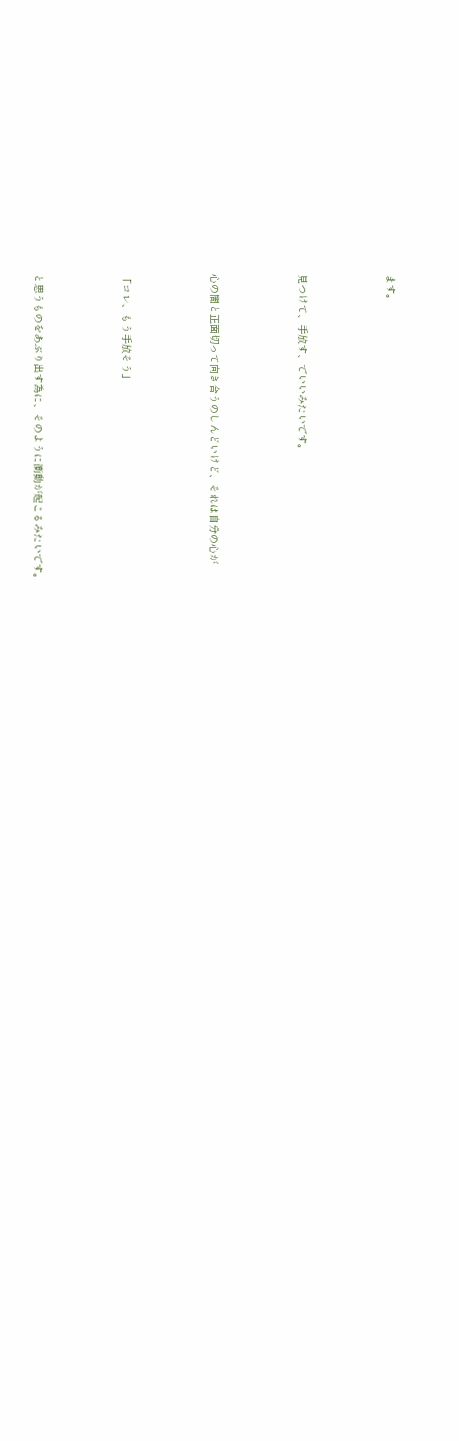ます。



見つけて、手放す、でいいみたいです。



心の闇と正面切って向き合うのしんどいけど、それは自分の心が



「コレ、もう手放そう」



と思うものをあぶり出す為に、そのように衝動が起こるみたいです。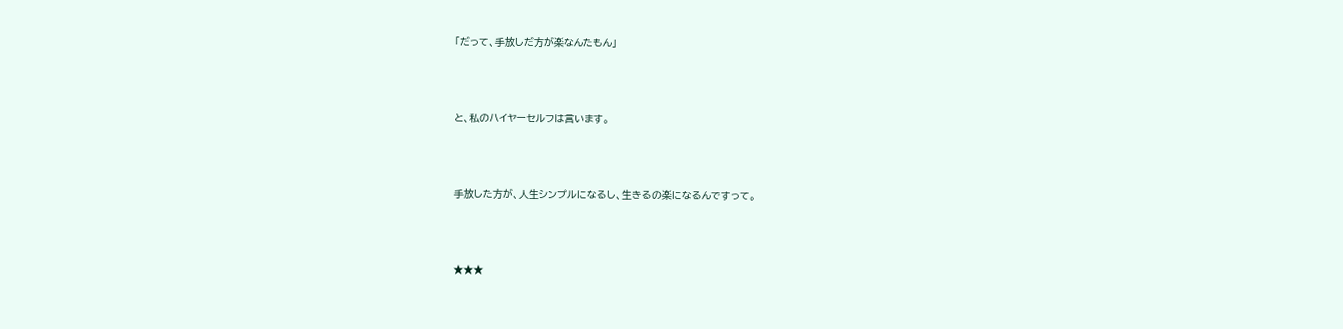「だって、手放しだ方が楽なんたもん」



と、私のハイヤーセルフは言います。



手放した方が、人生シンプルになるし、生きるの楽になるんですって。



★★★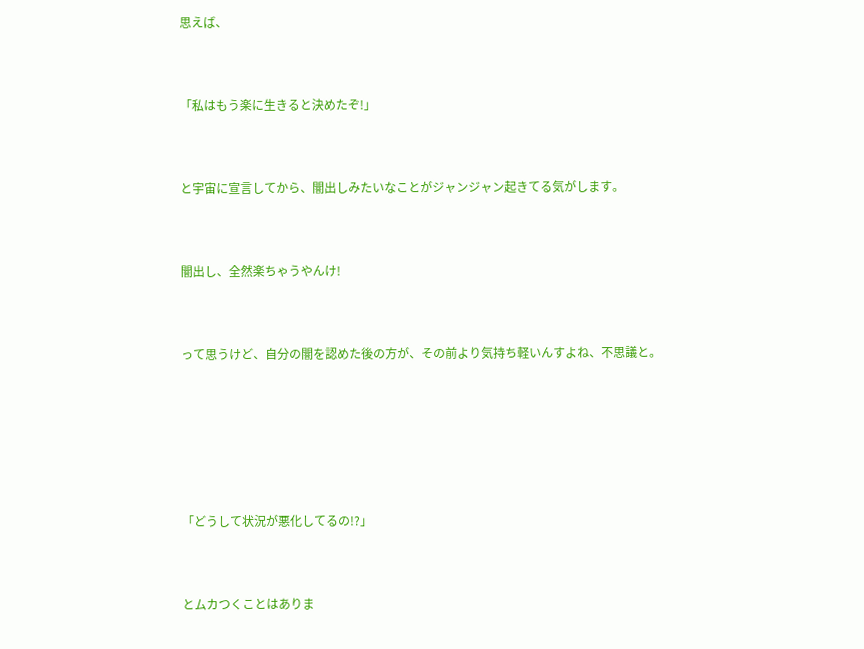思えば、



「私はもう楽に生きると決めたぞ!」



と宇宙に宣言してから、闇出しみたいなことがジャンジャン起きてる気がします。



闇出し、全然楽ちゃうやんけ!



って思うけど、自分の闇を認めた後の方が、その前より気持ち軽いんすよね、不思議と。







「どうして状況が悪化してるの!?」



とムカつくことはありま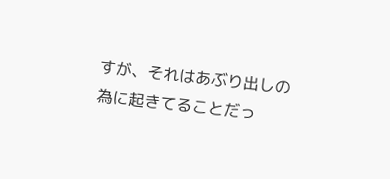すが、それはあぶり出しの為に起きてることだっ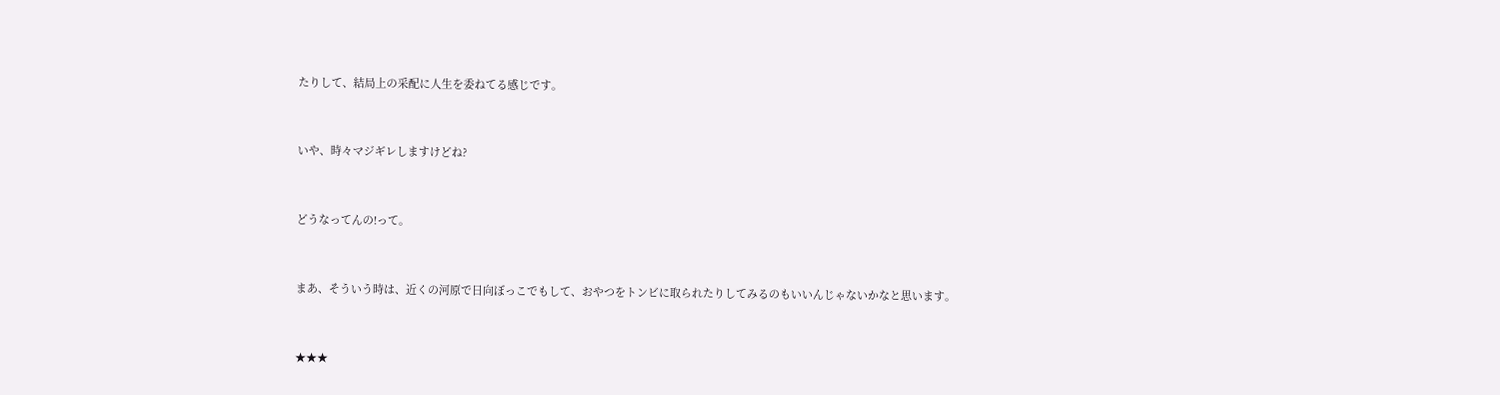たりして、結局上の采配に人生を委ねてる感じです。



いや、時々マジギレしますけどね?



どうなってんの!って。



まあ、そういう時は、近くの河原で日向ぼっこでもして、おやつをトンビに取られたりしてみるのもいいんじゃないかなと思います。



★★★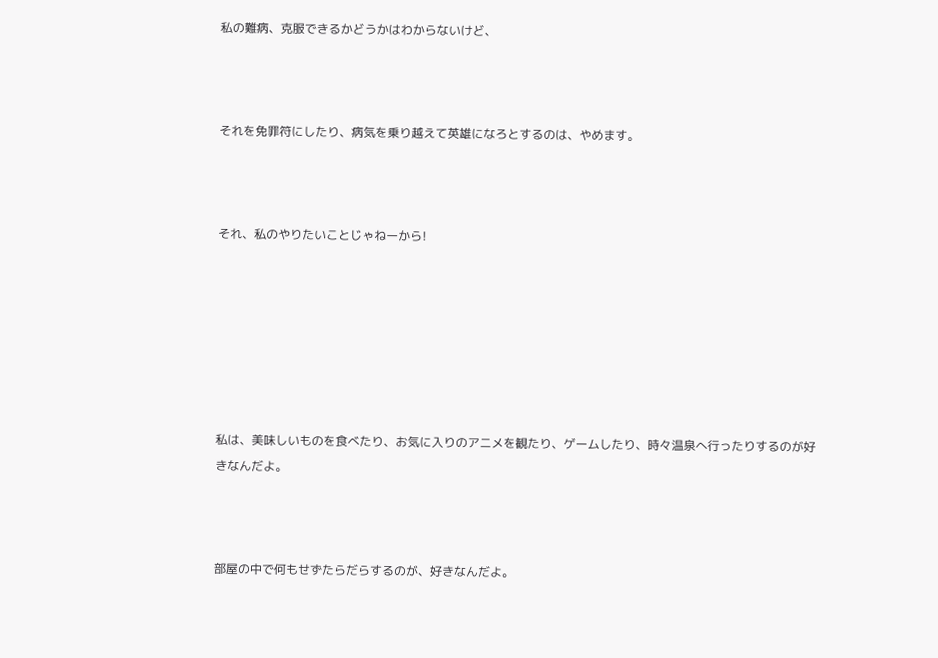私の難病、克服できるかどうかはわからないけど、



それを免罪符にしたり、病気を乗り越えて英雄になろとするのは、やめます。



それ、私のやりたいことじゃねーから!







私は、美味しいものを食べたり、お気に入りのアニメを観たり、ゲームしたり、時々温泉へ行ったりするのが好きなんだよ。



部屋の中で何もせずたらだらするのが、好きなんだよ。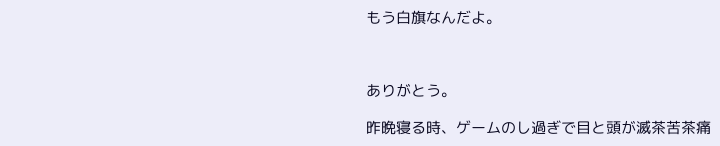もう白旗なんだよ。



ありがとう。

昨晩寝る時、ゲームのし過ぎで目と頭が滅茶苦茶痛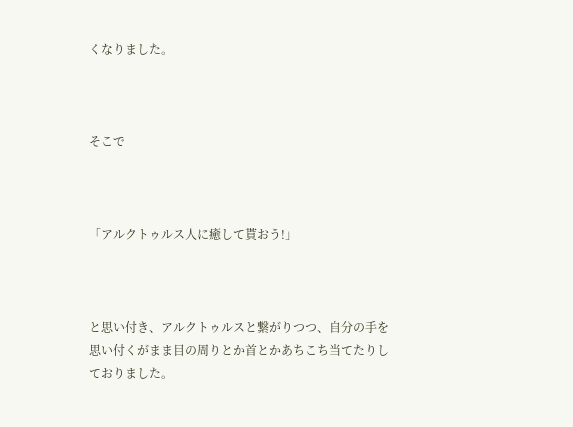くなりました。



そこで



「アルクトゥルス人に癒して貰おう!」



と思い付き、アルクトゥルスと繋がりつつ、自分の手を思い付くがまま目の周りとか首とかあちこち当てたりしておりました。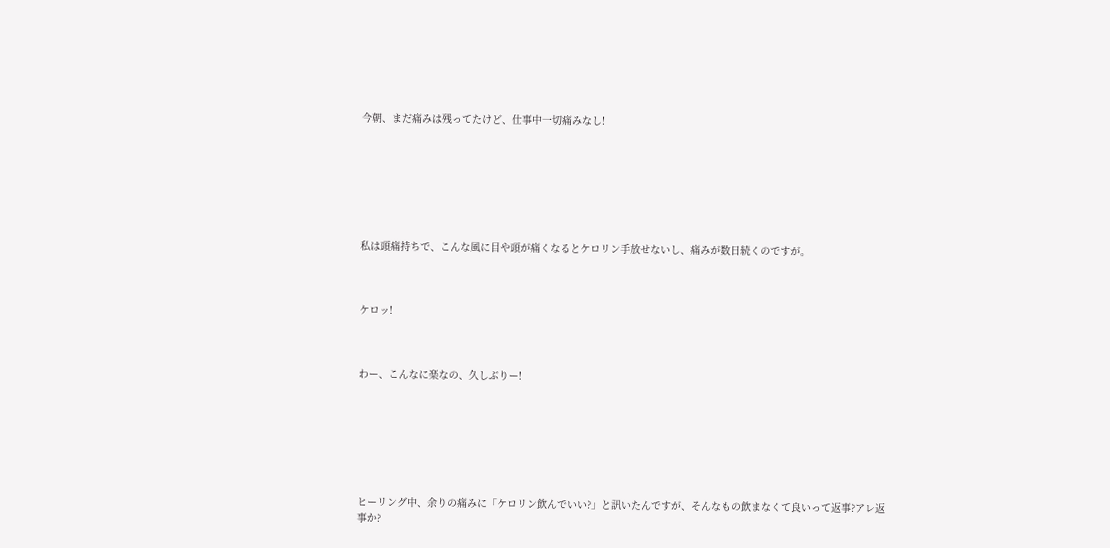今朝、まだ痛みは残ってたけど、仕事中一切痛みなし!







私は頭痛持ちで、こんな風に目や頭が痛くなるとケロリン手放せないし、痛みが数日続くのですが。



ケロッ!



わー、こんなに楽なの、久しぶりー!







ヒーリング中、余りの痛みに「ケロリン飲んでいい?」と訊いたんですが、そんなもの飲まなくて良いって返事?アレ返事か?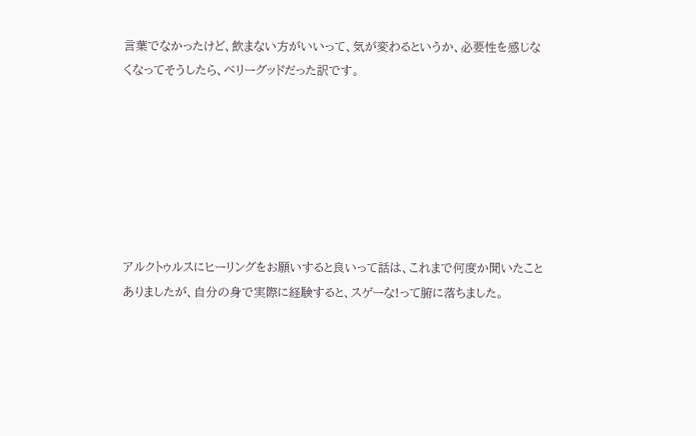言葉でなかったけど、飲まない方がいいって、気が変わるというか、必要性を感じなくなってそうしたら、ベリーグッドだった訳です。







アルクトゥルスにヒーリングをお願いすると良いって話は、これまで何度か聞いたことありましたが、自分の身で実際に経験すると、スゲーな!って腑に落ちました。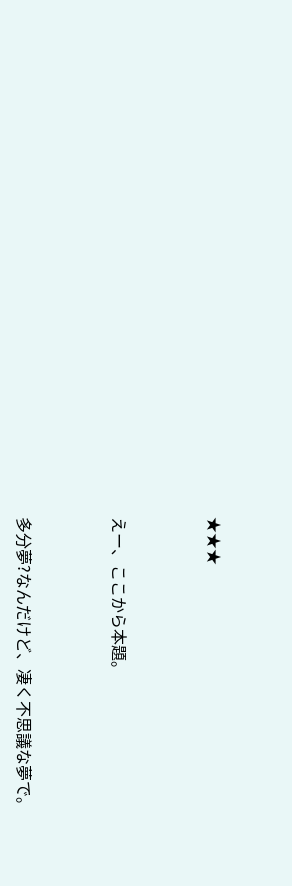★★★



えー、ここから本題。



多分夢?なんだけど、凄く不思議な夢で。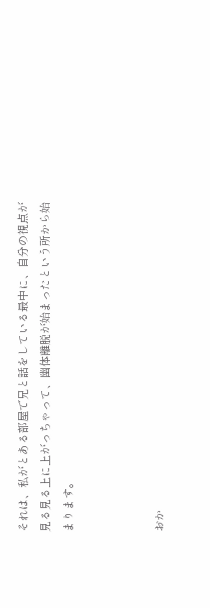それは、私がとある部屋で兄と話をしている最中に、自分の視点が見る見る上に上がっちゃって、幽体離脱が始まったという所から始まります。



おか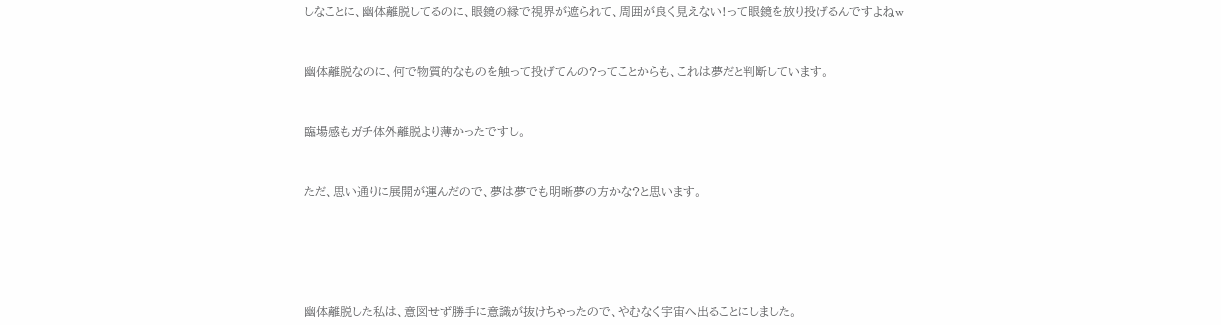しなことに、幽体離脱してるのに、眼鏡の縁で視界が遮られて、周囲が良く見えない!って眼鏡を放り投げるんですよねw



幽体離脱なのに、何で物質的なものを触って投げてんの?ってことからも、これは夢だと判断しています。



臨場感もガチ体外離脱より薄かったですし。



ただ、思い通りに展開が運んだので、夢は夢でも明晰夢の方かな?と思います。







幽体離脱した私は、意図せず勝手に意識が抜けちゃったので、やむなく宇宙へ出ることにしました。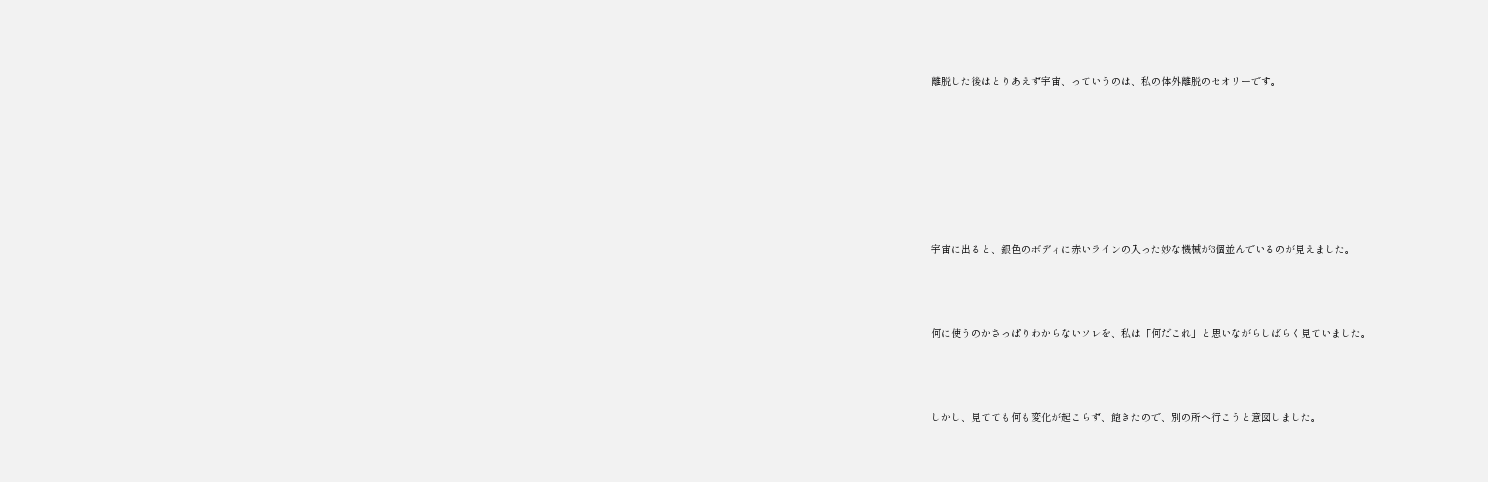離脱した後はとりあえず宇宙、っていうのは、私の体外離脱のセオリーです。







宇宙に出ると、銀色のボディに赤いラインの入った妙な機械が3個並んでいるのが見えました。



何に使うのかさっぱりわからないソレを、私は「何だこれ」と思いながらしばらく見ていました。



しかし、見てても何も変化が起こらず、飽きたので、別の所へ行こうと意図しました。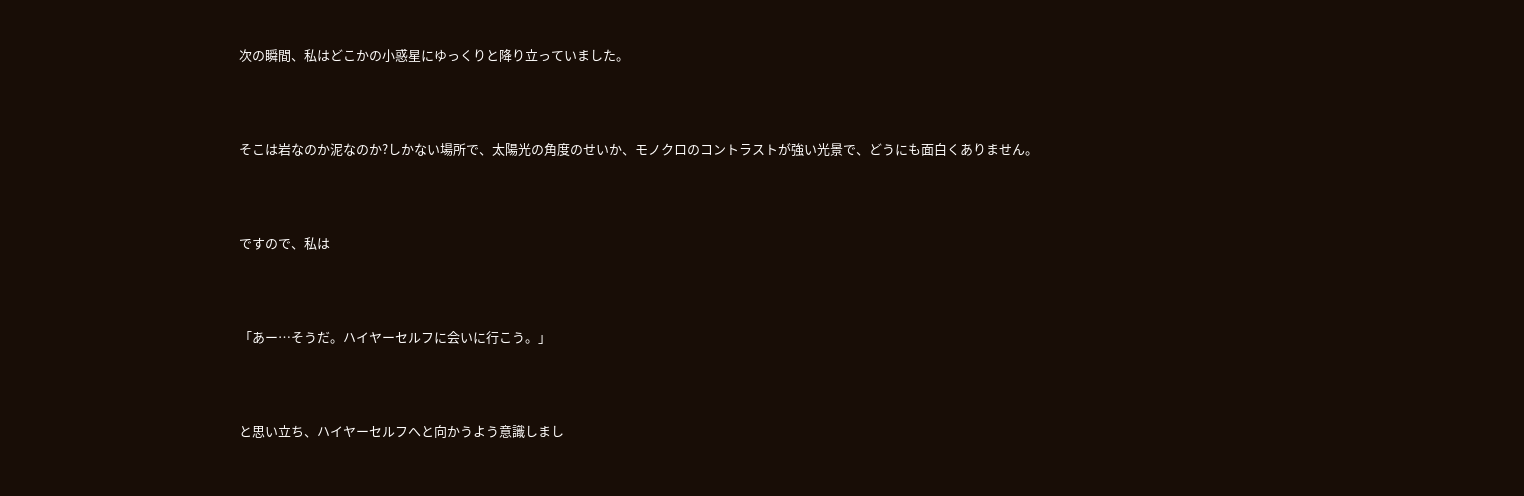次の瞬間、私はどこかの小惑星にゆっくりと降り立っていました。



そこは岩なのか泥なのか?しかない場所で、太陽光の角度のせいか、モノクロのコントラストが強い光景で、どうにも面白くありません。



ですので、私は



「あー…そうだ。ハイヤーセルフに会いに行こう。」



と思い立ち、ハイヤーセルフへと向かうよう意識しまし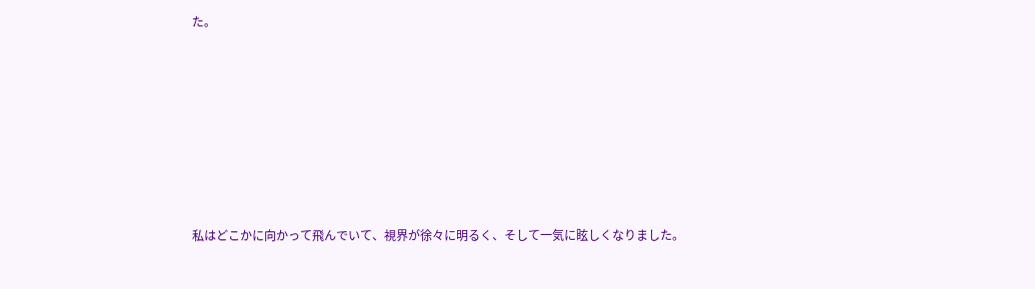た。







私はどこかに向かって飛んでいて、視界が徐々に明るく、そして一気に眩しくなりました。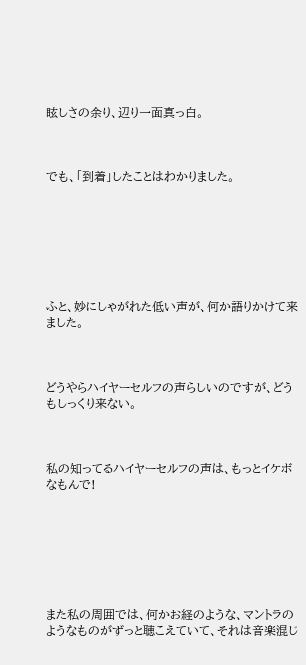眩しさの余り、辺り一面真っ白。



でも、「到着」したことはわかりました。







ふと、妙にしゃがれた低い声が、何か語りかけて来ました。



どうやらハイヤーセルフの声らしいのですが、どうもしっくり来ない。



私の知ってるハイヤーセルフの声は、もっとイケボなもんで!







また私の周囲では、何かお経のような、マントラのようなものがずっと聴こえていて、それは音楽混じ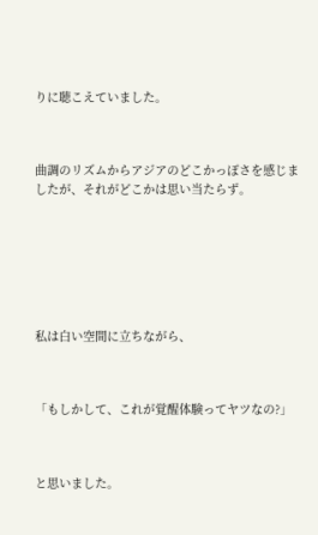りに聴こえていました。



曲調のリズムからアジアのどこかっぽさを感じましたが、それがどこかは思い当たらず。







私は白い空間に立ちながら、



「もしかして、これが覚醒体験ってヤツなの?」



と思いました。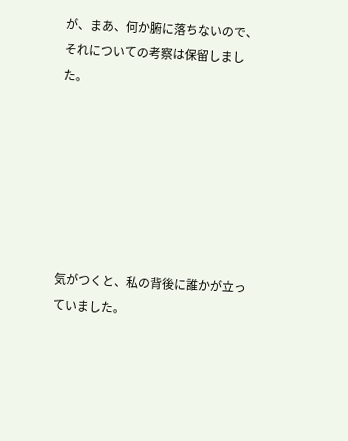が、まあ、何か腑に落ちないので、それについての考察は保留しました。







気がつくと、私の背後に誰かが立っていました。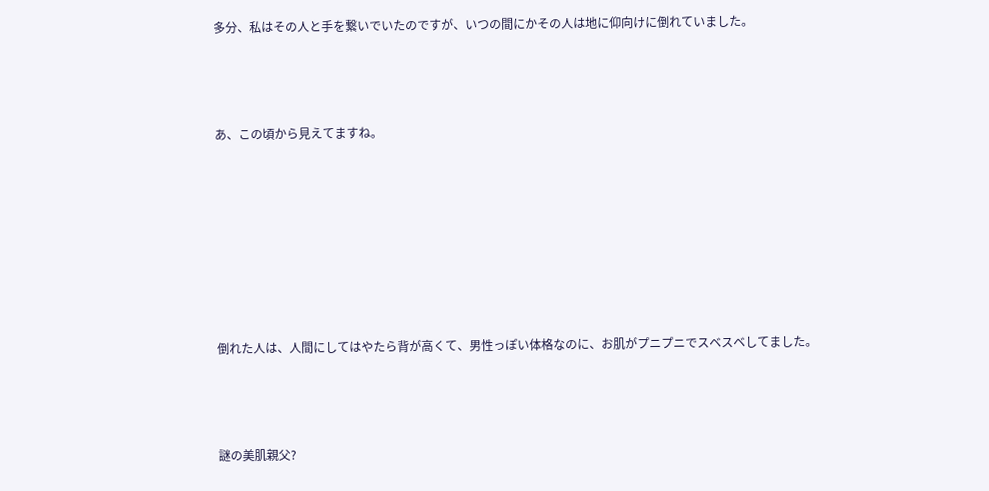多分、私はその人と手を繋いでいたのですが、いつの間にかその人は地に仰向けに倒れていました。



あ、この頃から見えてますね。







倒れた人は、人間にしてはやたら背が高くて、男性っぽい体格なのに、お肌がプニプニでスベスベしてました。



謎の美肌親父?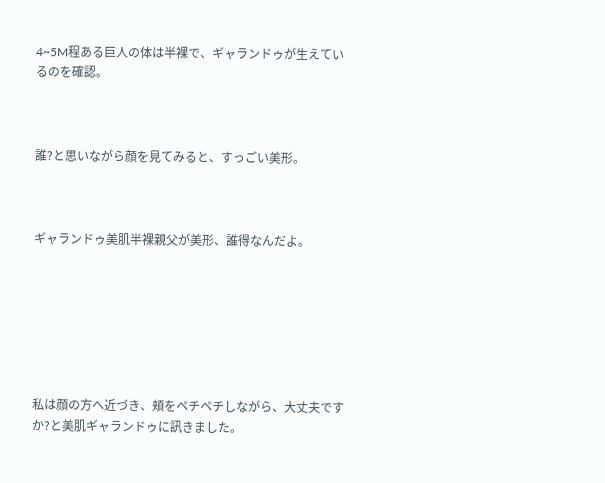4~5M程ある巨人の体は半裸で、ギャランドゥが生えているのを確認。



誰?と思いながら顔を見てみると、すっごい美形。



ギャランドゥ美肌半裸親父が美形、誰得なんだよ。







私は顔の方へ近づき、頬をペチペチしながら、大丈夫ですか?と美肌ギャランドゥに訊きました。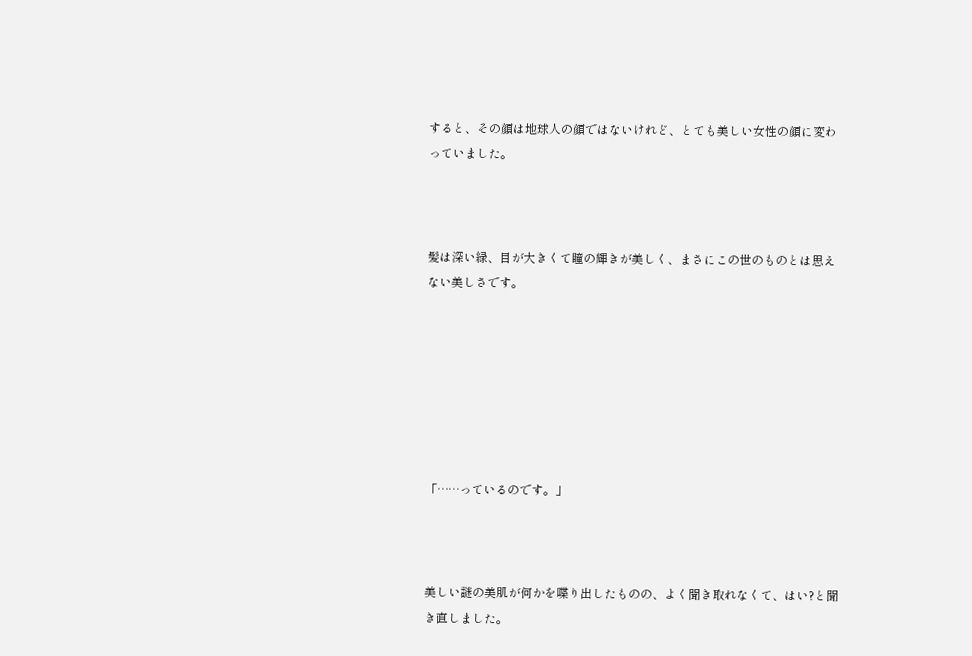すると、その顔は地球人の顔ではないけれど、とても美しい女性の顔に変わっていました。



髪は深い緑、目が大きくて瞳の輝きが美しく、まさにこの世のものとは思えない美しさです。







「……っているのです。」



美しい謎の美肌が何かを喋り出したものの、よく聞き取れなくて、はい?と聞き直しました。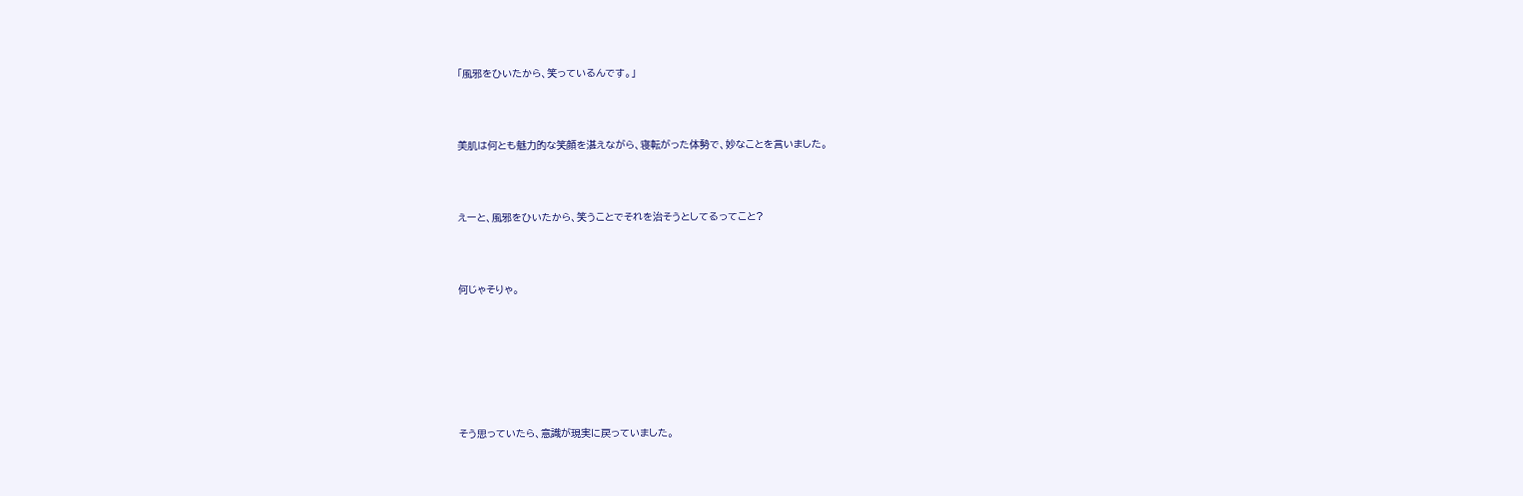「風邪をひいたから、笑っているんです。」



美肌は何とも魅力的な笑顔を湛えながら、寝転がった体勢で、妙なことを言いました。



えーと、風邪をひいたから、笑うことでそれを治そうとしてるってこと?



何じゃそりゃ。







そう思っていたら、意識が現実に戻っていました。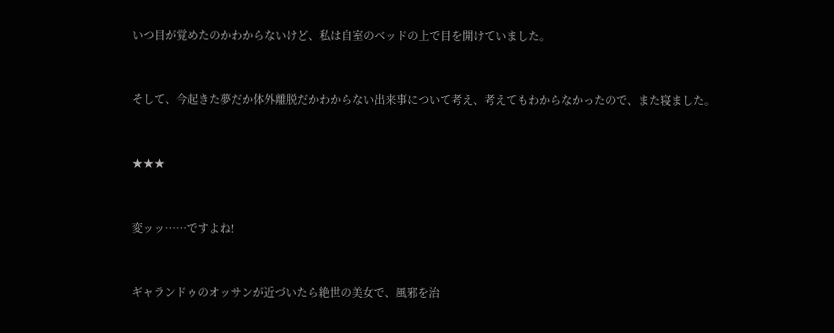いつ目が覚めたのかわからないけど、私は自室のベッドの上で目を開けていました。



そして、今起きた夢だか体外離脱だかわからない出来事について考え、考えてもわからなかったので、また寝ました。



★★★



変ッッ……ですよね!



ギャランドゥのオッサンが近づいたら絶世の美女で、風邪を治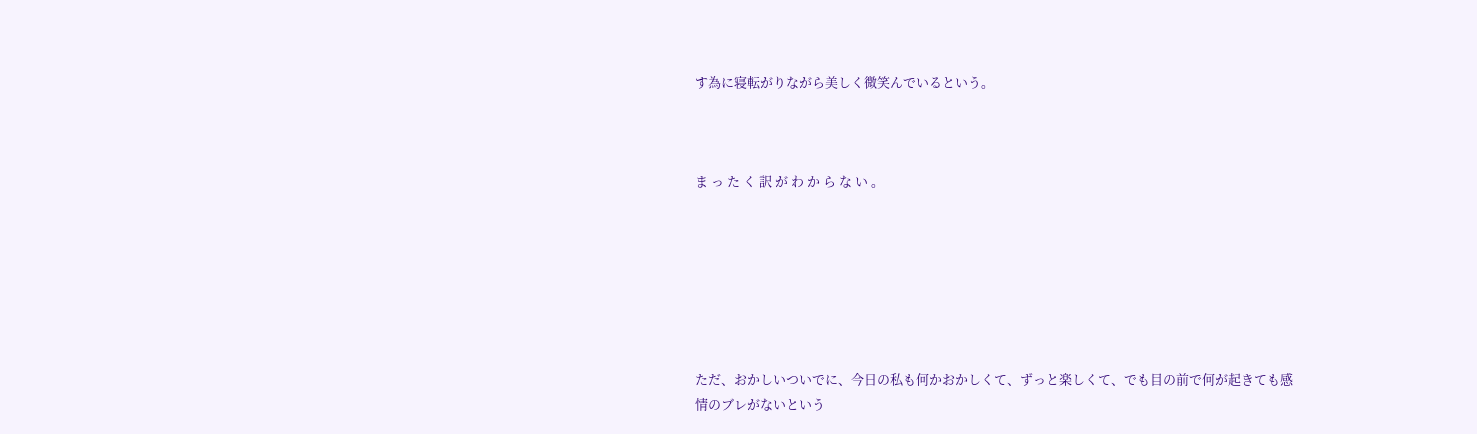す為に寝転がりながら美しく微笑んでいるという。



ま っ た く 訳 が わ か ら な い 。







ただ、おかしいついでに、今日の私も何かおかしくて、ずっと楽しくて、でも目の前で何が起きても感情のブレがないという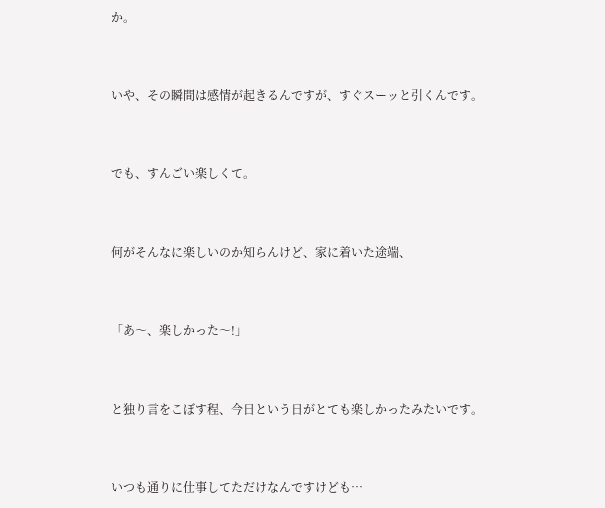か。



いや、その瞬間は感情が起きるんですが、すぐスーッと引くんです。



でも、すんごい楽しくて。



何がそんなに楽しいのか知らんけど、家に着いた途端、



「あ〜、楽しかった〜!」



と独り言をこぼす程、今日という日がとても楽しかったみたいです。



いつも通りに仕事してただけなんですけども…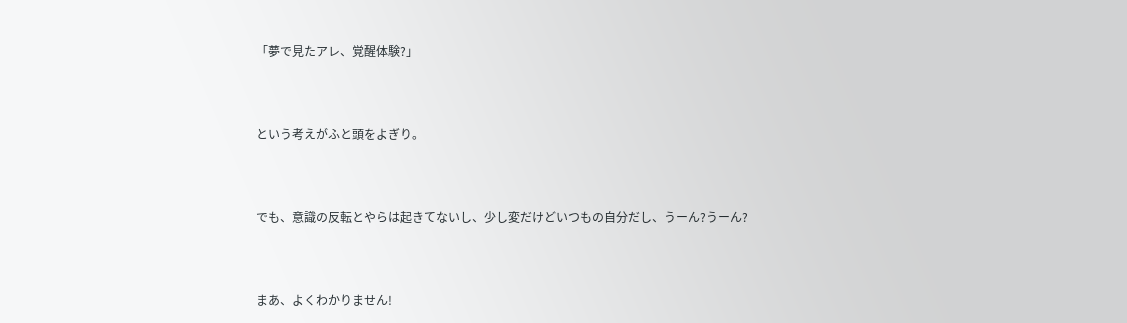「夢で見たアレ、覚醒体験?」



という考えがふと頭をよぎり。



でも、意識の反転とやらは起きてないし、少し変だけどいつもの自分だし、うーん?うーん?



まあ、よくわかりません!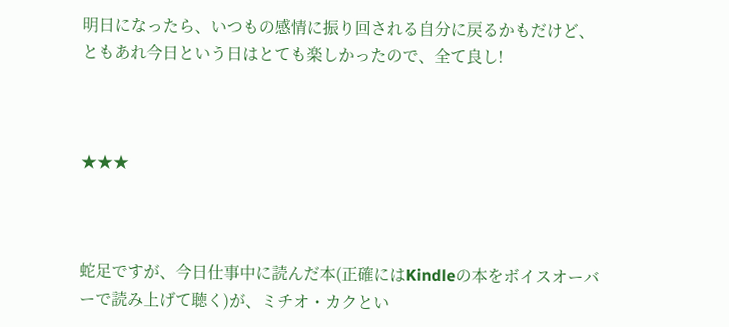明日になったら、いつもの感情に振り回される自分に戻るかもだけど、ともあれ今日という日はとても楽しかったので、全て良し!



★★★



蛇足ですが、今日仕事中に読んだ本(正確にはKindleの本をボイスオーバーで読み上げて聴く)が、ミチオ・カクとい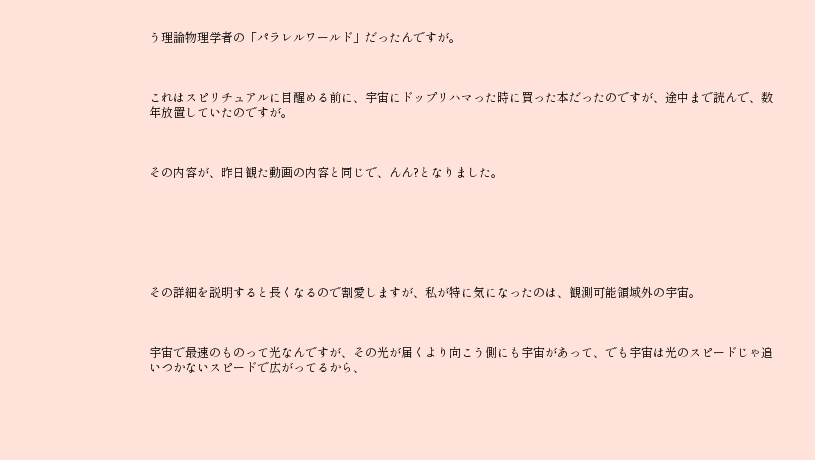う理論物理学者の「パラレルワールド」だったんですが。



これはスピリチュアルに目醒める前に、宇宙にドップリハマった時に買った本だったのですが、途中まで読んで、数年放置していたのですが。



その内容が、昨日観た動画の内容と同じで、んん?となりました。







その詳細を説明すると長くなるので割愛しますが、私が特に気になったのは、観測可能領域外の宇宙。



宇宙で最速のものって光なんですが、その光が届くより向こう側にも宇宙があって、でも宇宙は光のスピードじゃ追いつかないスピードで広がってるから、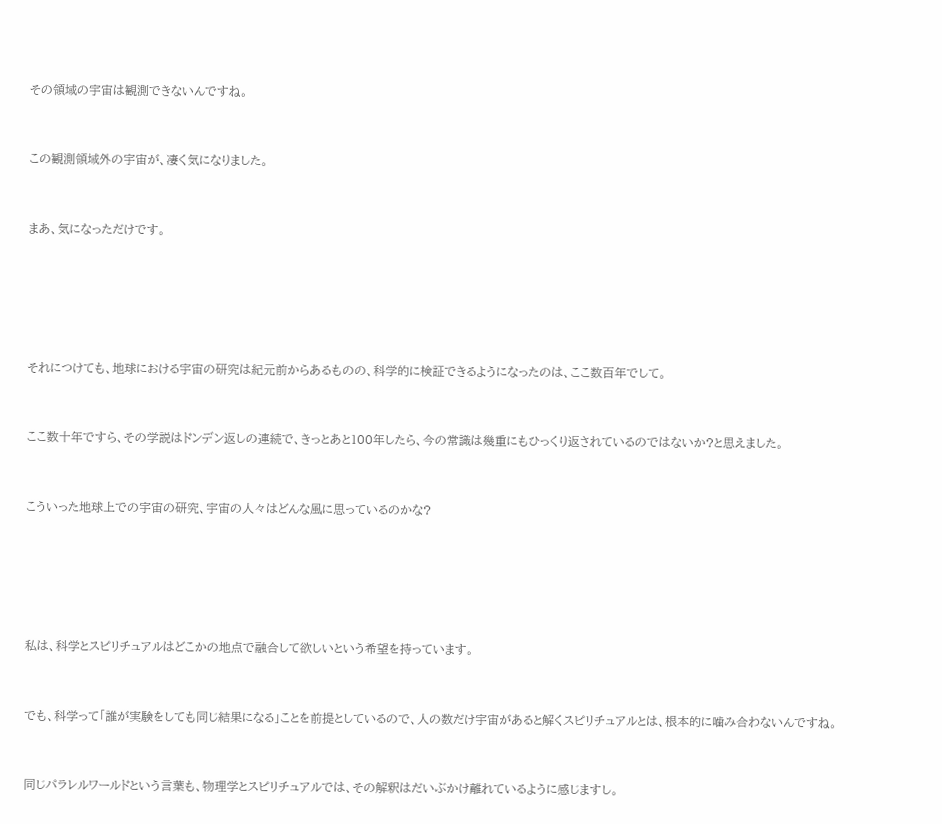その領域の宇宙は観測できないんですね。



この観測領域外の宇宙が、凄く気になりました。



まあ、気になっただけです。







それにつけても、地球における宇宙の研究は紀元前からあるものの、科学的に検証できるようになったのは、ここ数百年でして。



ここ数十年ですら、その学説はドンデン返しの連続で、きっとあと100年したら、今の常識は幾重にもひっくり返されているのではないか?と思えました。



こういった地球上での宇宙の研究、宇宙の人々はどんな風に思っているのかな?







私は、科学とスピリチュアルはどこかの地点で融合して欲しいという希望を持っています。



でも、科学って「誰が実験をしても同じ結果になる」ことを前提としているので、人の数だけ宇宙があると解くスピリチュアルとは、根本的に噛み合わないんですね。



同じパラレルワールドという言葉も、物理学とスピリチュアルでは、その解釈はだいぶかけ離れているように感じますし。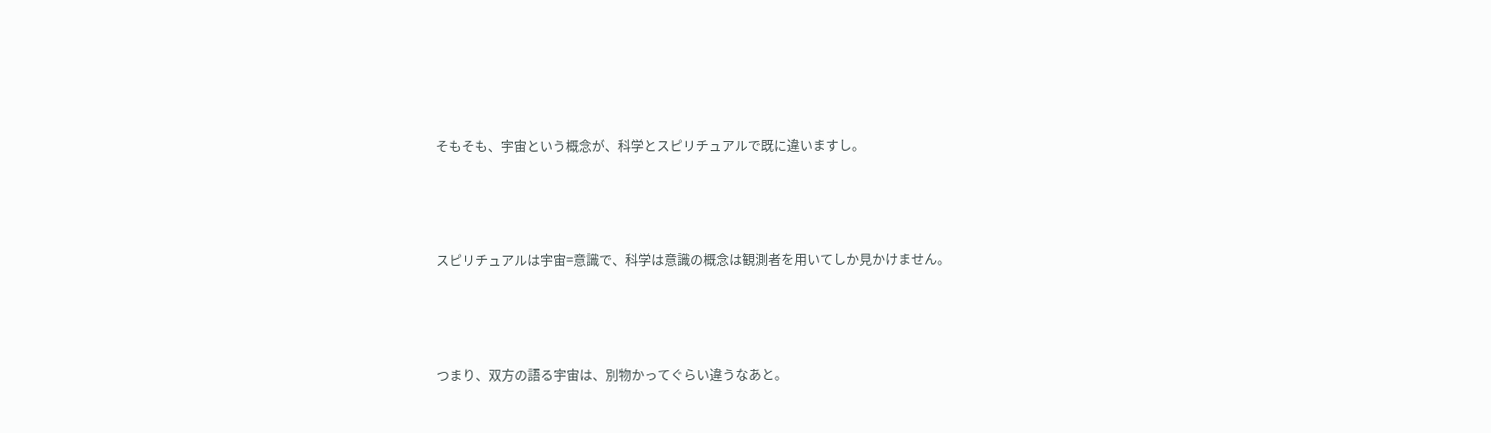そもそも、宇宙という概念が、科学とスピリチュアルで既に違いますし。



スピリチュアルは宇宙=意識で、科学は意識の概念は観測者を用いてしか見かけません。



つまり、双方の語る宇宙は、別物かってぐらい違うなあと。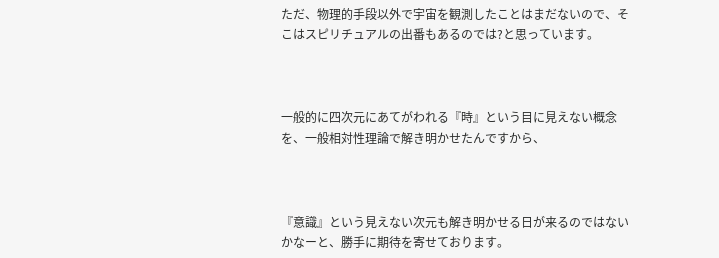ただ、物理的手段以外で宇宙を観測したことはまだないので、そこはスピリチュアルの出番もあるのでは?と思っています。



一般的に四次元にあてがわれる『時』という目に見えない概念を、一般相対性理論で解き明かせたんですから、



『意識』という見えない次元も解き明かせる日が来るのではないかなーと、勝手に期待を寄せております。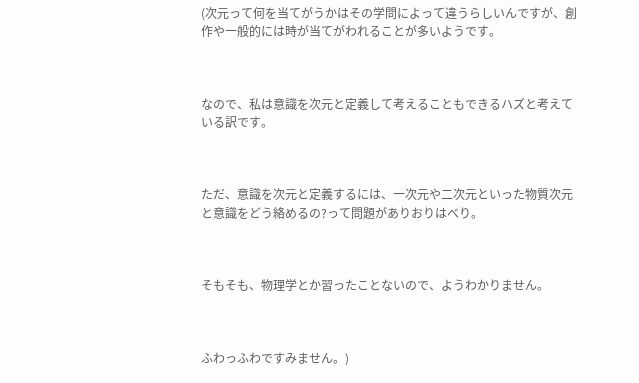(次元って何を当てがうかはその学問によって違うらしいんですが、創作や一般的には時が当てがわれることが多いようです。



なので、私は意識を次元と定義して考えることもできるハズと考えている訳です。



ただ、意識を次元と定義するには、一次元や二次元といった物質次元と意識をどう絡めるの?って問題がありおりはべり。



そもそも、物理学とか習ったことないので、ようわかりません。



ふわっふわですみません。)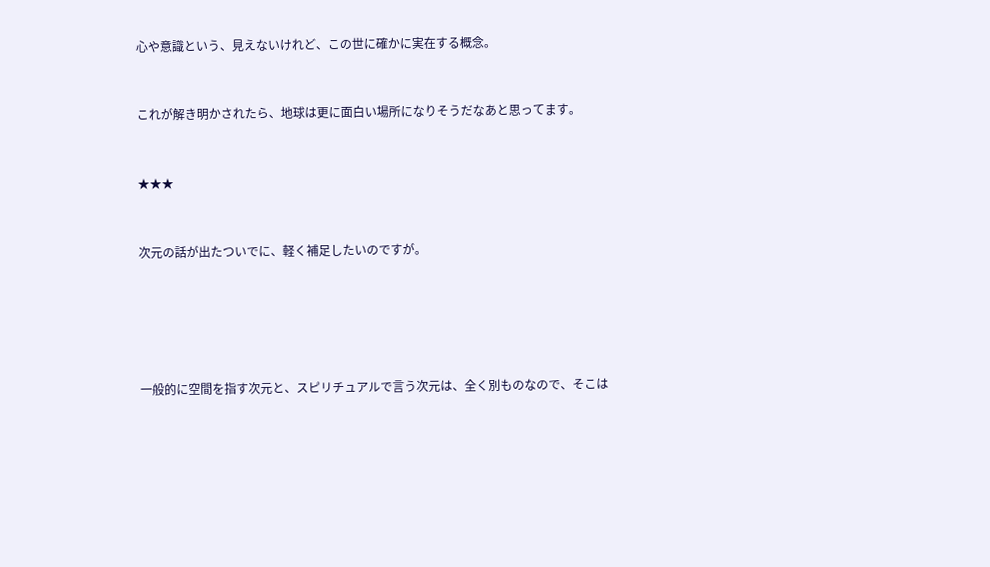心や意識という、見えないけれど、この世に確かに実在する概念。



これが解き明かされたら、地球は更に面白い場所になりそうだなあと思ってます。



★★★



次元の話が出たついでに、軽く補足したいのですが。







一般的に空間を指す次元と、スピリチュアルで言う次元は、全く別ものなので、そこは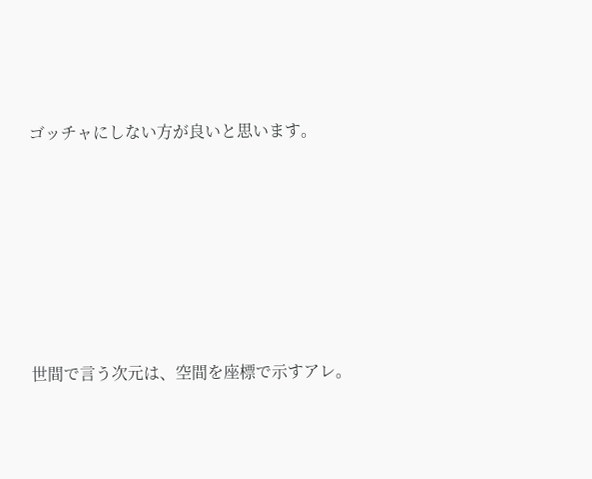ゴッチャにしない方が良いと思います。







世間で言う次元は、空間を座標で示すアレ。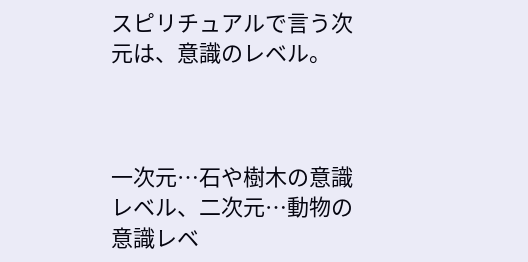スピリチュアルで言う次元は、意識のレベル。



一次元…石や樹木の意識レベル、二次元…動物の意識レベ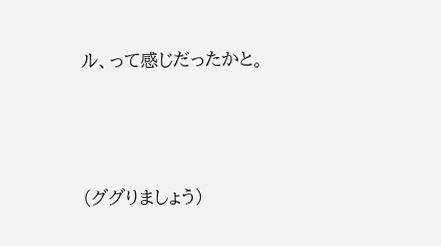ル、って感じだったかと。



(ググりましょう)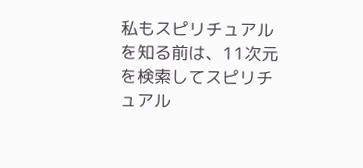私もスピリチュアルを知る前は、11次元を検索してスピリチュアル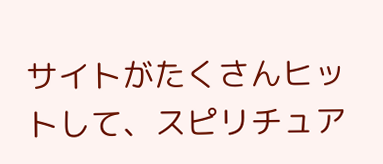サイトがたくさんヒットして、スピリチュア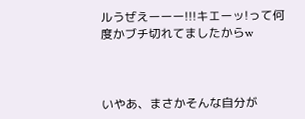ルうぜえーーー!!!キエーッ!って何度かブチ切れてましたからw



いやあ、まさかそんな自分が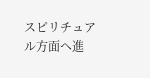スピリチュアル方面へ進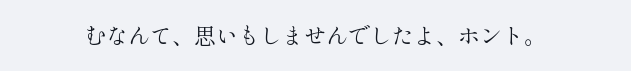むなんて、思いもしませんでしたよ、ホント。